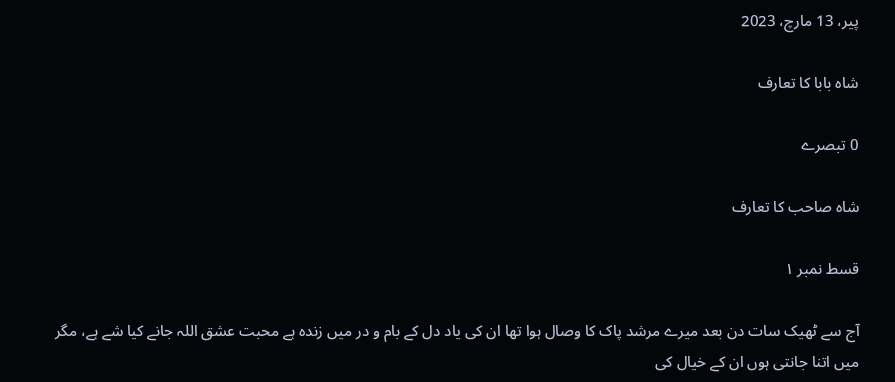پیر، 13 مارچ، 2023

شاہ بابا کا تعارف

0 تبصرے

شاہ صاحب کا تعارف

قسط نمبر ۱

آج سے ٹھیک سات دن بعد میرے مرشد پاک کا وصال ہوا تھا ان کی یاد دل کے بام و در میں زندہ ہے محبت عشق اللہ جانے کیا شے ہے، مگر میں اتنا جانتی ہوں ان کے خیال کی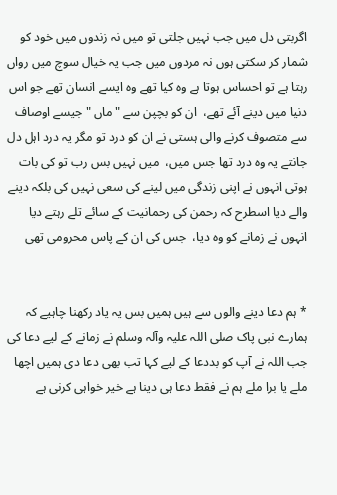اگربتی دل میں جب نہیں جلتی تو میں نہ زندوں میں خود کو شمار کر سکتی ہوں نہ مردوں میں جب یہ خیال سوچ میں رواں رہتا ہے تو احساس ہوتا ہے وہ کیا تھے وہ ایسے انسان تھے جو اس دنیا میں دینے آئے تھے،  ان کو بچپن سے "ماں " جیسے اوصاف سے متصوف کرنے والی ہستی نے ان کو درد تو مگر یہ درد اہل دل جانتے یہ وہ درد تھا جس میں،  میں نہیں بس رب تو کی بات ہوتی انہوں نے اپنی زندگی میں لینے کی سعی نہیں کی بلکہ دینے والے دیا اسطرح کہ رحمن کی رحمانیت کے سائے تلے رہتے دیا انہوں نے زمانے کو وہ دیا،  جس کی ان کے پاس محرومی تھی


* ہم دعا دینے والوں سے ہیں ہمیں بس یہ یاد رکھنا چاہیے کہ ہمارے نبی پاک صلی اللہ علیہ وآلہ وسلم نے زمانے کے لیے دعا کی جب اللہ نے آپ کو بددعا کے لیے کہا تب بھی دعا دی ہمیں اچھا ملے یا برا ملے ہم نے فقط دعا ہی دینا ہے خیر خواہی کرنی ہے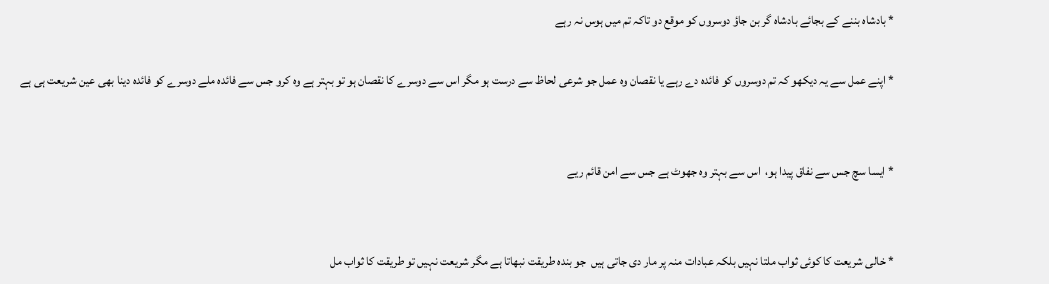* بادشاہ بننے کے بجائے بادشاہ گر بن جاؤ دوسروں کو موقع دو تاکہ تم میں ہوس نہ رہے

* اپنے عمل سے یہ دیکھو کہ تم دوسروں کو فائدہ دے رہے یا نقصان وہ عمل جو شرعی لحاظ سے درست ہو مگر اس سے دوسرے کا نقصان ہو تو بہتر ہے وہ کرو جس سے فائدہ ملے دوسرے کو فائدہ دینا بھی عین شریعت ہی ہے


* ایسا سچ جس سے نفاق پیدا ہو،  اس سے بہتر وہ جھوٹ ہے جس سے امن قائم ریے


* خالی شریعت کا کوئی ثواب ملتا نہیں بلکہ عبادات منہ پر مار دی جاتی ہیں  جو بندہ طریقت نبھاتا ہے مگر شریعت نہیں تو طریقت کا ثواب مل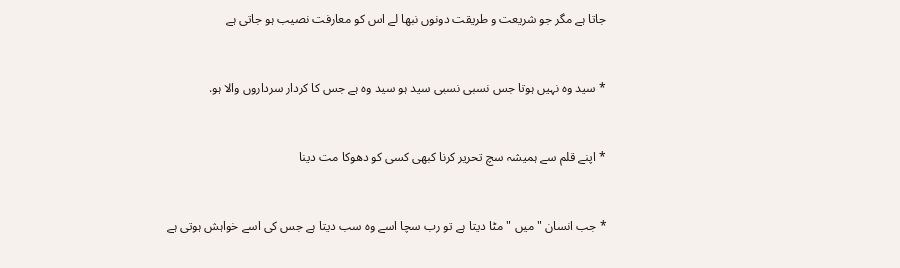جاتا ہے مگر جو شریعت و طریقت دونوں نبھا لے اس کو معارفت نصیب ہو جاتی ہے


* سید وہ نہیں ہوتا جس نسبی نسبی سید ہو سید وہ ہے جس کا کردار سرداروں والا ہو.


* اپنے قلم سے ہمیشہ سچ تحریر کرنا کبھی کسی کو دھوکا مت دینا


* جب انسان "میں " مٹا دیتا ہے تو رب سچا اسے وہ سب دیتا ہے جس کی اسے خواہش ہوتی ہے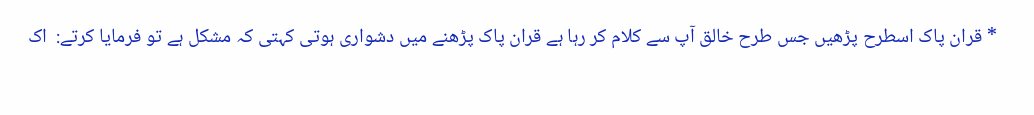* قران پاک اسطرح پڑھیں جس طرح خالق آپ سے کلام کر رہا ہے قران پاک پڑھنے میں دشواری ہوتی کہتی کہ مشکل ہے تو فرمایا کرتے:  اک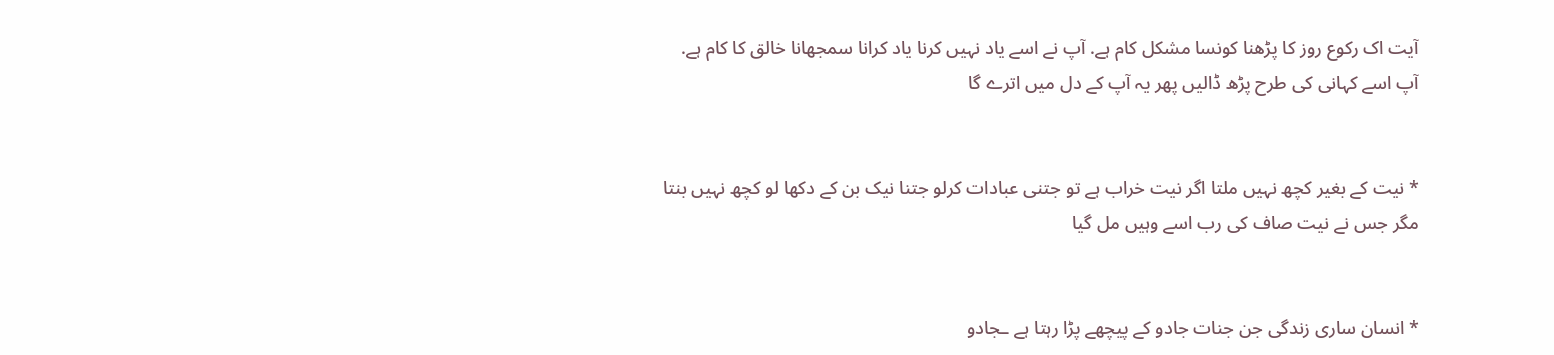آیت اک رکوع روز کا پڑھنا کونسا مشکل کام ہے. آپ نے اسے یاد نہیں کرنا یاد کرانا سمجھانا خالق کا کام ہے. آپ اسے کہانی کی طرح پڑھ ڈالیں پھر یہ آپ کے دل میں اترے گا


* نیت کے بغیر کچھ نہیں ملتا اگر نیت خراب ہے تو جتنی عبادات کرلو جتنا نیک بن کے دکھا لو کچھ نہیں بنتا مگر جس نے نیت صاف کی رب اسے وہیں مل گیا


* انسان ساری زندگی جن جنات جادو کے پیچھے پڑا رہتا ہے ـجادو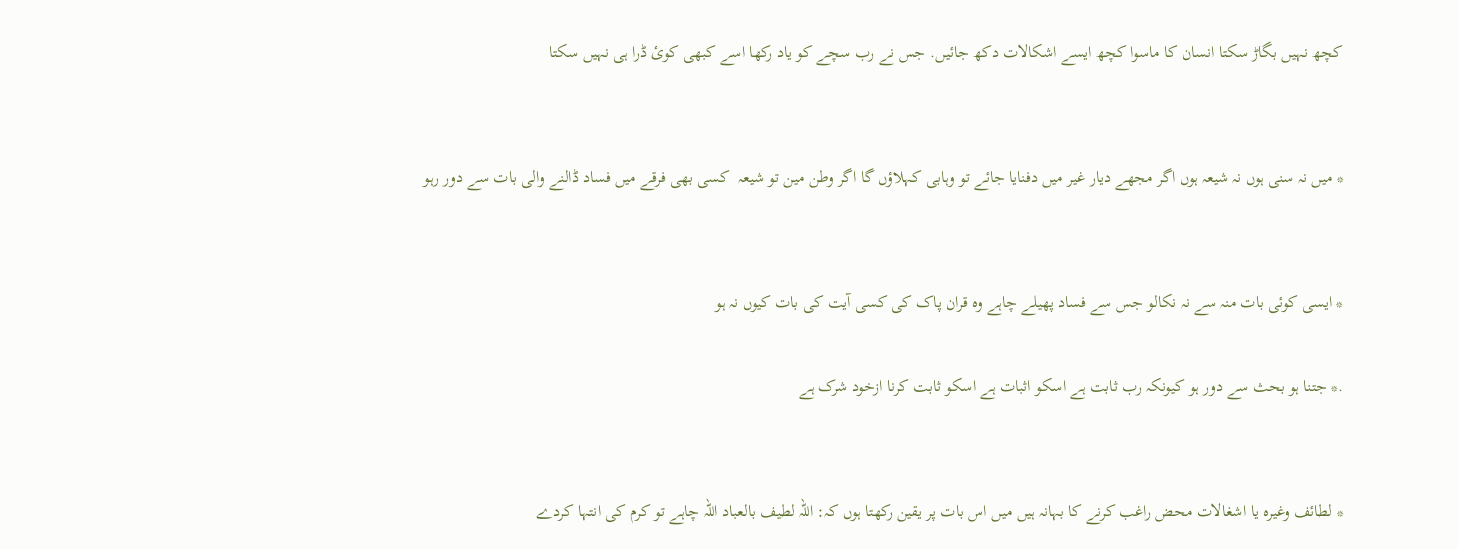کچھ نہیں بگاڑ سکتا انسان کا ماسوا کچھ ایسے اشکالات دکھ جائیں. جس نے رب سچے کو یاد رکھا اسے کبھی کوئ ڈرا ہی نہیں سکتا


* میں نہ سنی ہوں نہ شیعہ ہوں اگر مجھے دیار غیر میں دفنایا جائے تو وہابی کہلاؤں گا اگر وطن مین تو شیعہ  کسی بھی فرقے میں فساد ڈالنے والی بات سے دور رہو


* ایسی کوئی بات منہ سے نہ نکالو جس سے فساد پھیلے چاہے وہ قران پاک کی کسی آیت کی بات کیوں نہ ہو

.* جتنا ہو بحث سے دور ہو کیونکہ رب ثابت ہے اسکو اثبات ہے اسکو ثابت کرنا ازخود شرک ہے


* لطائف وغیرہ یا اشغالات محض راغب کرنے کا بہانہ ہیں میں اس بات پر یقین رکھتا ہوں کہ: اللہ لطیف بالعباد اللہ چاہے تو کرم کی انتہا کردے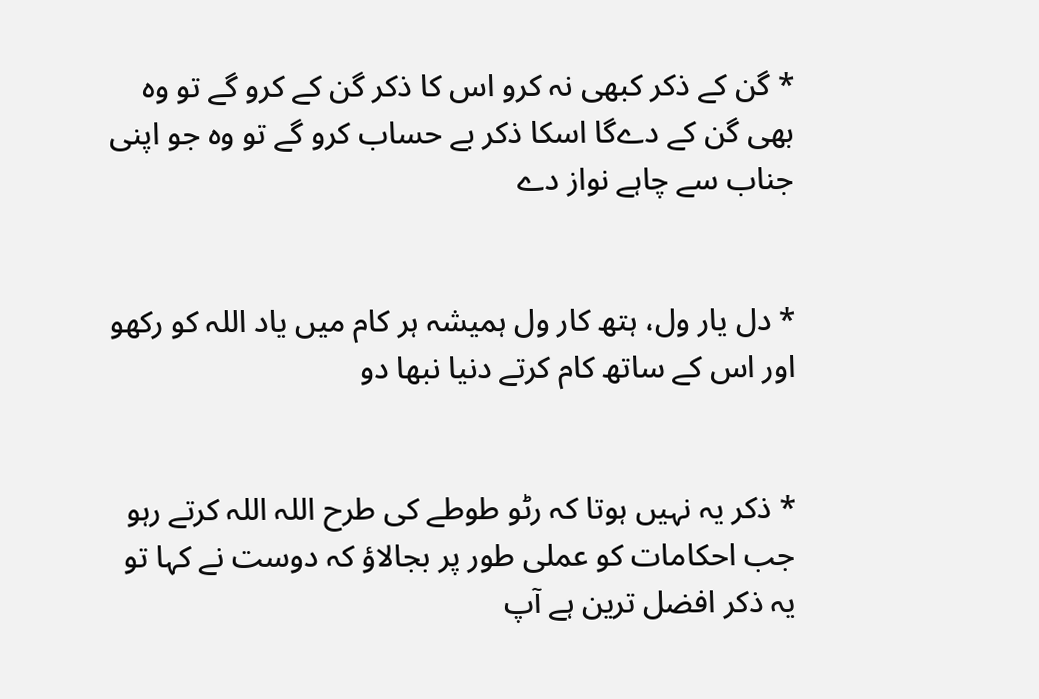* گن کے ذکر کبھی نہ کرو اس کا ذکر گن کے کرو گے تو وہ بھی گن کے دےگا اسکا ذکر بے حساب کرو گے تو وہ جو اپنی جناب سے چاہے نواز دے


* دل یار ول، ہتھ کار ول ہمیشہ ہر کام میں یاد اللہ کو رکھو اور اس کے ساتھ کام کرتے دنیا نبھا دو


* ذکر یہ نہیں ہوتا کہ رٹو طوطے کی طرح اللہ اللہ کرتے رہو جب احکامات کو عملی طور پر بجالاؤ کہ دوست نے کہا تو یہ ذکر افضل ترین ہے آپ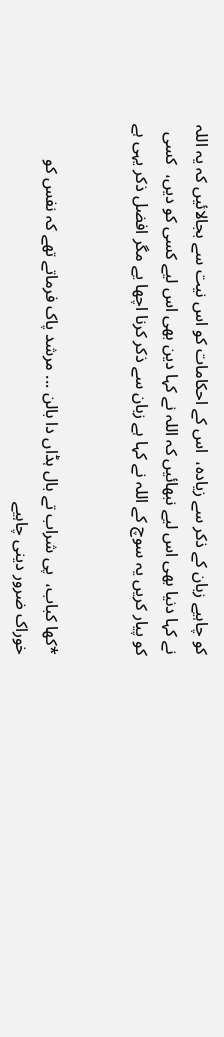کو چاہیے زبان کے ذکر سے زیادہ،  اس کے احکامات کو اس نیت سے بجالائیں کہ یہ اللہ نے کہا دنیا بھی اس لیے نبھائیں کہ اللہ نے کہا دین بھی اس لیے کسی کو دیں،  کسی کو پیار کریں یہ سوچ کے اللہ نے کہا ہے زبان سے ذکر کرنا اچھا یے مگر افضل ذکر یہی ہے


*کھا کباب،  پی شراب تے بال ہڈاں دا بالن ... مرشد پاک فرماتے تھے کہ نفس کو خوراک ضرور دینی چاہیے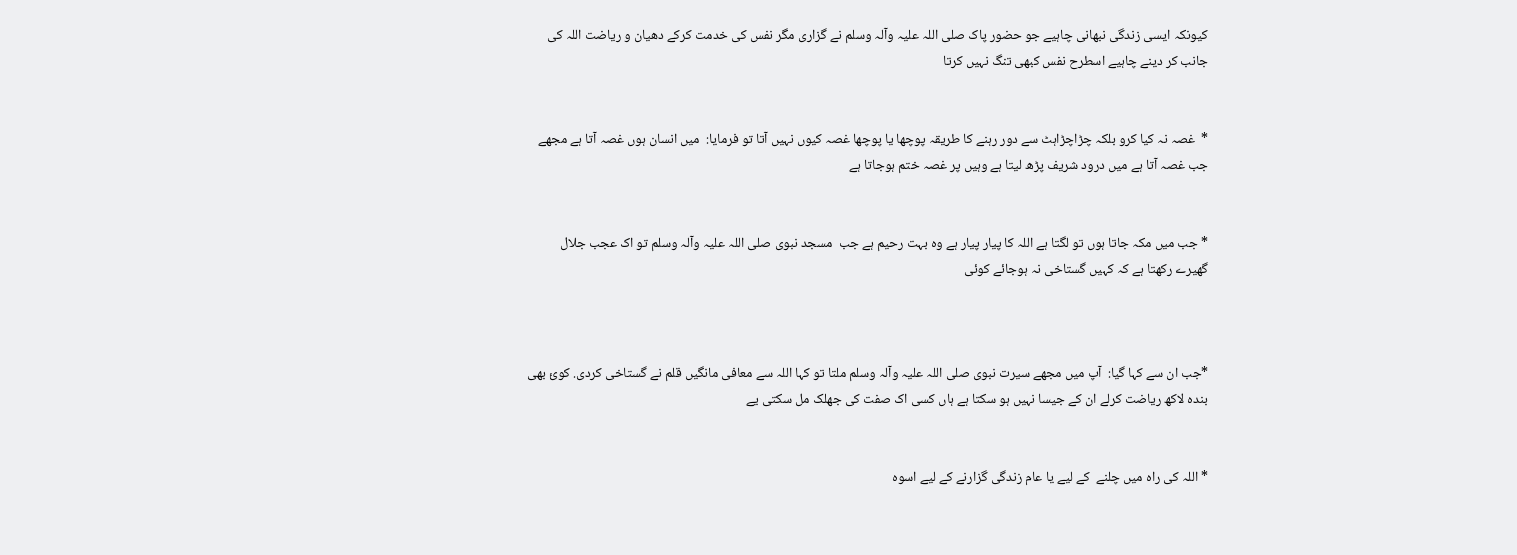کیونکہ ایسی زندگی نبھانی چاہیے جو حضور پاک صلی اللہ علیہ وآلہ وسلم نے گزاری مگر نفس کی خدمت کرکے دھیان و ریاضت اللہ کی جانب کر دینے چاہیے اسطرح نفس کبھی تنگ نہیں کرتا


*  غصہ نہ کیا کرو بلکہ چڑاچڑاہٹ سے دور رہنے کا طریقہ پوچھا یا پوچھا غصہ کیوں نہیں آتا تو فرمایا:  میں انسان ہوں غصہ آتا ہے مجھے جب غصہ آتا ہے میں درود شریف پڑھ لیتا ہے وہیں پر غصہ ختم ہوجاتا ہے


* جب میں مکہ جاتا ہوں تو لگتا ہے اللہ کا پیار پیار ہے وہ بہت رحیم ہے جب  مسجد نبوی صلی اللہ علیہ وآلہ وسلم تو اک عجب جلال گھیرے رکھتا ہے کہ کہیں گستاخی نہ ہوجائے کوئی



*جب ان سے کہا گیا:  آپ میں مجھے سیرت نبوی صلی اللہ علیہ وآلہ وسلم ملتا تو کہا اللہ سے معافی مانگیں قلم نے گستاخی کردی. کوئ بھی بندہ لاکھ ریاضت کرلے ان کے جیسا نہیں ہو سکتا ہے ہاں کسی اک صفت کی جھلک مل سکتی یے


* اللہ کی راہ میں چلنے  کے لیے یا عام زندگی گزارنے کے لیے اسوہ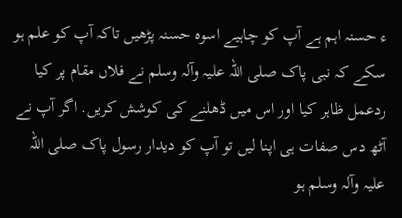ء حسنہ اہم ہے آپ کو چاہیے اسوہ حسنہ پڑھیں تاکہ آپ کو علم ہو سکے کہ نبی پاک صلی اللہ علیہ وآلہ وسلم نے فلاں مقام پر کیا ردعمل ظاہر کیا اور اس میں ڈھلنے کی کوشش کریں. اگر آپ نے آٹھ دس صفات ہی اپنا لیں تو آپ کو دیدار رسول پاک صلی اللہ علیہ وآلہ وسلم ہو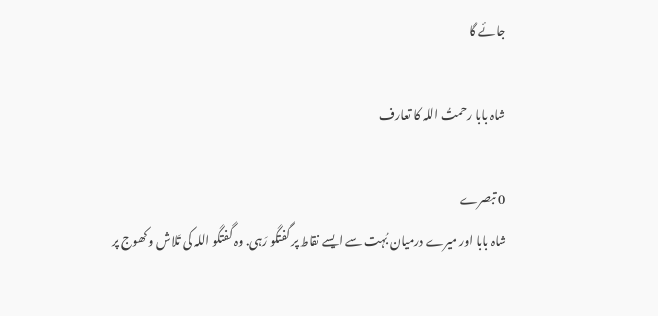جائے گا

شاہ بابا رحمتُ اللہ کا تعارف

0 تبصرے
شاہ بابا اور میرے درمیان بُہت سے ایسے نقاط پر گفتگو رَہی. وہ گفتگو اللہ کی تَلاش و کھوج پر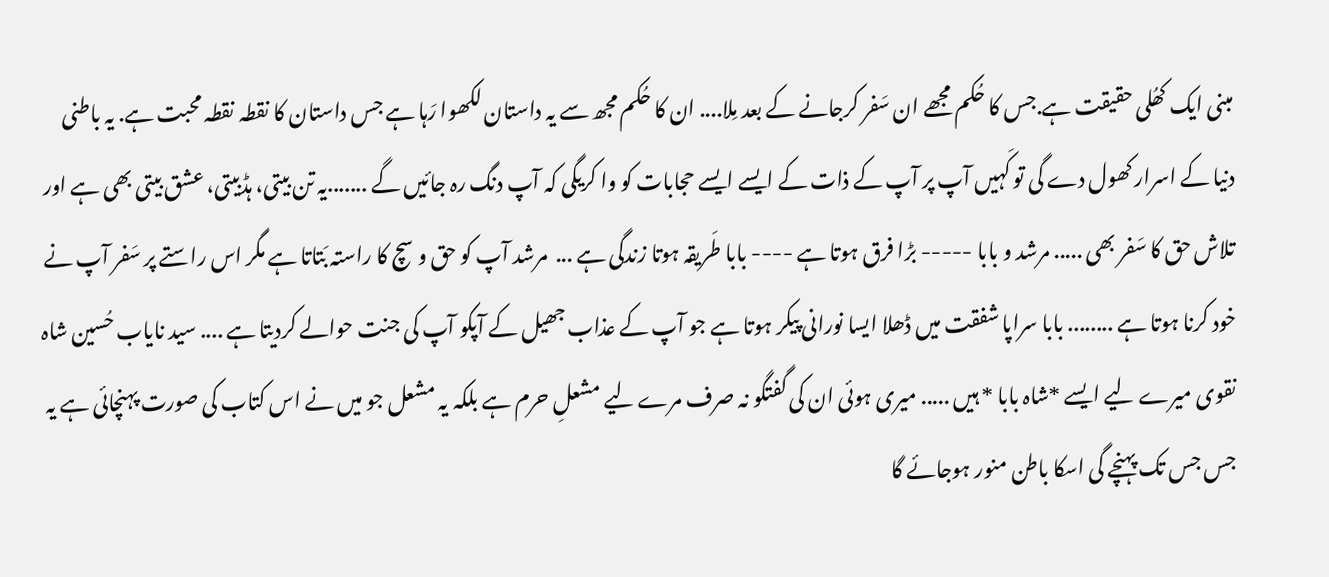مبنی ایک کھُلی حقیقت ہے.جس کا حُکم مجھے ان سَفر کرجانے کے بعد مِلا.... ان کا حُکم مجھ سے یہ داستان لکھوا رَہا ہے جس داستان کا نقطہ نقطہ محبت ہے. یہ باطنی دنیا کے اسرار کھول دے گی تو کَہیں آپ پر آپ کے ذات کے ایسے ایسے حجابات کو وا کریگی کہ آپ دنگ رہ جائیں گے .......یہ تن بیتی، ہڈبیتی، عشق بیتی بھی ہے اور تلاش حق کا سَفر بھی ..... مرشد و بابا ----- بڑا فرق ہوتا ہے ---- بابا طَریقہ ہوتا زندگی ہے ...  مرشد آپ کو حق و سچ کا راستہ بَتاتا ہے مگر اس راستے پر سَفر آپ نے خود کرنا ہوتا ہے ........ بابا سراپا شفقت میں ڈھلا ایسا نورانی پیکر ہوتا ہے جو آپ کے عذاب جھیل کے آپکو آپ کی جنت حوالے کردیتا ہے .... سید نایاب حُسین شاہ نقوی میرے لیے ایسے *شاہ بابا * ہیں ..... میری ہوئی ان کی گفتگو نہ صرف مرے لیے مشعلِ حرم ہے بلکہ یہ مشعل جو میں نے اس کتاب کی صورت پہنچائی ہے یہ جس جس تک پہنچے گی اسکا باطن منور ہوجائے گا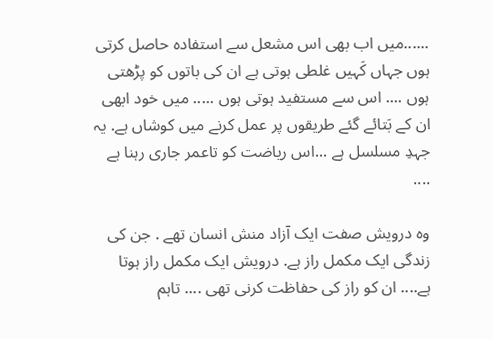......میں اب بھی اس مشعل سے استفادہ حاصل کرتی ہوں جہاں کَہیں غلطی ہوتی ہے ان کی باتوں کو پڑھتی ہوں .... اس سے مستفید ہوتی ہوں ..... میں خود ابھی ان کے بَتائے گئے طریقوں پر عمل کرنے میں کوشاں ہے. یہ جہدِ مسلسل ہے ...اس ریاضت کو تاعمر جاری رہنا ہے ....

وہ درویش صفت ایک آزاد منش انسان تھے . جن کی زندگی ایک مکمل راز ہے. درویش ایک مکمل راز ہوتا ہے.... ان کو راز کی حفاظت کرنی تھی .... تاہم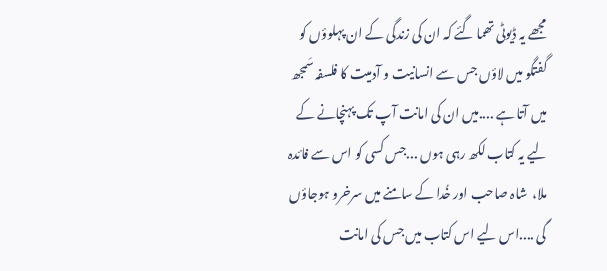مجھے یہ ڈیوٹی تھما گئے کہ ان کی زندگی کے ان پہلوؤں کو گفتگو میں لاؤں جس سے انسانیت و آدمیت کا فلسفہ سَمجھ میں آتا ہے ....میں ان کی امانت آپ تک پہنچانے کے لیے یہ کتاب لکھ رہی ہوں ...جس کسی کو اس سے فائدہ ملا،  شاہ صاحب اور خُدا کے سامنے میں سرخرو ہوجاؤں گی ....اس لیے اس کتاب میں جس کی امانت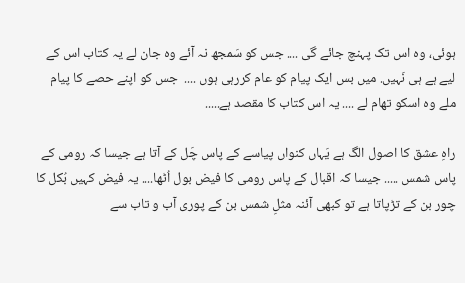ہوئی، وہ اس تک پہنچ جائے گی .... جس کو سَمجھ نہ آئے وہ جان لے یہ کتاب اس کے لیے ہے ہی نَہیں. میں بس ایک پیام کو عام کررہی ہوں ....  جس کو اپنے حصے کا پیام ملے وہ اسکو تھام لے .... یہ اس کتاب کا مقصد ہے.....

راہِ عشق کا اصول الگ ہے یَہاں کنواں پیاسے کے پاس چَل کے آتا ہے جیسا کہ رومی کے پاس شمس ..... جیسا کہ اقبال کے پاس رومی کا فیض بول اُٹھا.... یہ فیض کہیں بُکل کا چور بن کے تڑپاتا ہے تو کبھی آئنہ مثلِ شمس بن کے پوری آب و تاب سے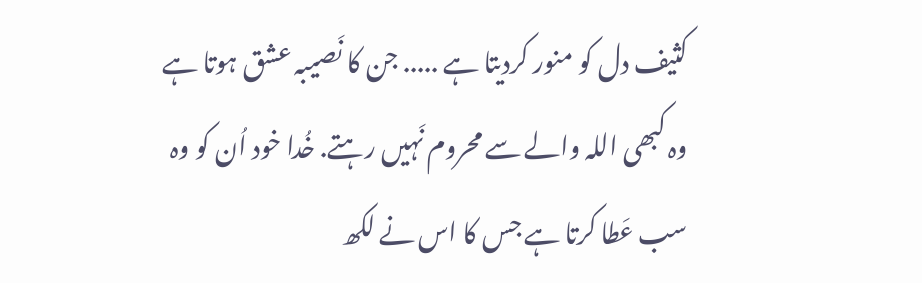کثیف دل کو منور کردیتا ہے ..... جن کا نَصیبہ عشق ہوتا ہے وہ کبھی اللہ والے سے محروم نَہیں رہتے. خُدا خود اُن کو وہ سب عَطا کرتا ہے جس کا اس نے لکھ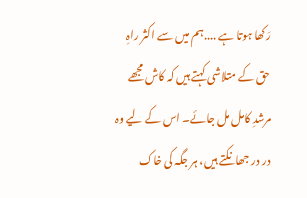رَکھا ہوتا ہے ....ہم میں سے اکثر راہِ حق کے متلاشی کہتے ہیں کہ کاش مجھے مرشدِ کامل مل جائے۔ اس کے لیے وہ در در جھانکتے ہیں، ہر جگہ کی خاک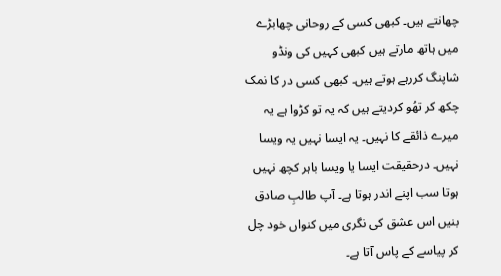چھانتے ہیں۔ کبھی کسی کے روحانی چھابڑے میں ہاتھ مارتے ہیں کبھی کہیں کی ونڈو شاپنگ کررہے ہوتے ہیں۔ کبھی کسی در کا نمک چکھ کر تھُو کردیتے ہیں کہ یہ تو کڑوا ہے یہ میرے ذائقے کا نہیں۔ یہ ایسا نہیں یہ ویسا نہیں۔ درحقیقت ایسا یا ویسا باہر کچھ نہیں ہوتا سب اپنے اندر ہوتا ہے۔ آپ طالبِ صادق بنیں اس عشق کی نگری میں کنواں خود چل کر پیاسے کے پاس آتا ہے۔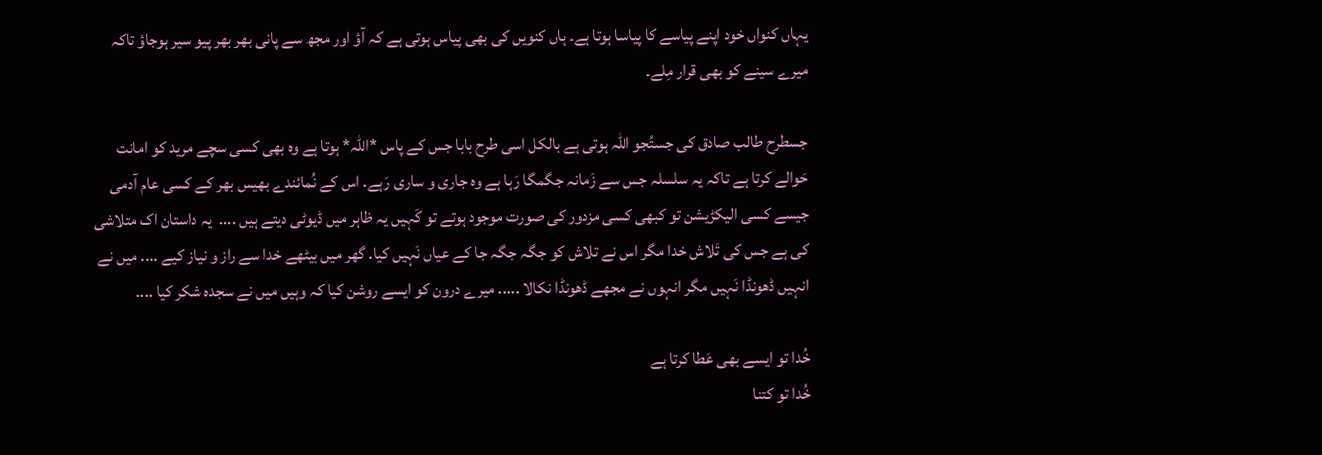یہاں کنواں خود اپنے پیاسے کا پیاسا ہوتا ہے۔ ہاں کنویں کی بھی پیاس ہوتی ہے کہ آؤ اور مجھ سے پانی بھر بھر پیو سیر ہوجاؤ تاکہ میرے سینے کو بھی قرار مِلے۔

جسطرح طالب صادق کی جستُجو اللہ ہوتی ہے بالکل اسی طرح بابا جس کے پاس *اللہ* ہوتا ہے وہ بھی کسی سچے مرید کو امانت حَوالے کرتا ہے تاکہ یہ سلسلہ جس سے زَمانہ جگمگا رَہا ہے وہ جاری و ساری رَہے. اس کے نُمائندے بھیس بھر کے کسی عام آدمی جیسے کسی الیکڑیشن تو کبھی کسی مزدور کی صورت موجود ہوتے تو کَہیں یہ ظاہر میں ڈیوٹی دیتے ہیں ....  یہ داستان اک متلاشی کی ہے جس کی تَلاش خدا مگر اس نے تلاش کو جگہ جگہ جا کے عیاں نَہیں کیا. گھر میں بیٹھے خدا سے راز و نیاز کیے .... میں نے انہیں ڈھونڈا نَہیں مگر انہوں نے مجھے ڈھونڈا نکالا ..... میرے درون کو ایسے روشن کیا کہ وہیں میں نے سجدہ شکر کیا ....

خُدا تو ایسے بھی عَطا کرتا ہے
خُدا تو کتنا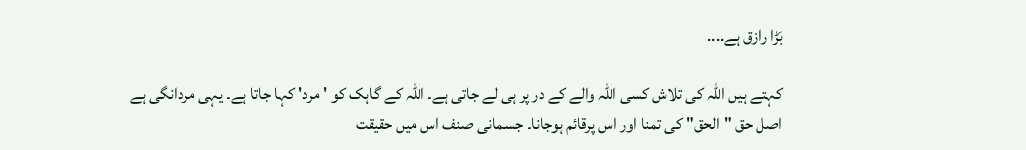بَڑا رازق ہے....

کہتے ہیں اللہ کی تلاش کسی اللہ والے کے در پر ہی لے جاتی ہے۔ اللہ کے گاہک کو 'مرد' کہا جاتا ہے۔ یہی مردانگی ہے اصل حق "الحق" کی تمنا اور اس پرقائم ہوجانا۔ جسمانی صنف اس میں حقیقت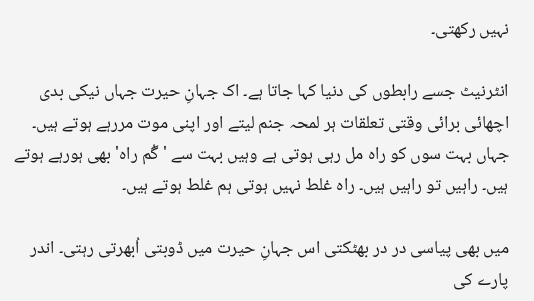نہیں رکھتی۔

انٹرنیٹ جسے رابطوں کی دنیا کہا جاتا ہے۔ اک جہانِ حیرت جہاں نیکی بدی اچھائی برائی وقتی تعلقات ہر لمحہ جنم لیتے اور اپنی موت مررہے ہوتے ہیں۔ جہاں بہت سوں کو راہ مل رہی ہوتی ہے وہیں بہت سے 'گُم راہ' بھی ہورہے ہوتے ہیں۔ راہیں تو راہیں ہیں۔ راہ غلط نہیں ہوتی ہم غلط ہوتے ہیں۔

میں بھی پیاسی در در بھٹکتی اس جہانِ حیرت میں ڈوبتی اُبھرتی رہتی۔ اندر پارے کی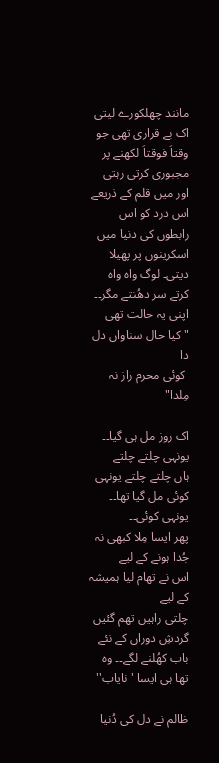مانند چھلکورے لیتی اک بے قراری تھی جو وقتاَ فوقتاَ لکھنے پر مجبوری کرتی رہتی اور میں قلم کے ذریعے اس درد کو اس رابطوں کی دنیا میں اسکرینوں پر پھیلا دیتی۔ لوگ واہ واہ کرتے سر دھُنتے مگر۔۔ اپنی یہ حالت تھی
" کیا حال سناواں دل دا
 کوئی محرم راز نہ مِلدا"

اک روز مل ہی گیا۔۔
یونہی چلتے چلتے
ہاں چلتے چلتے یونہی کوئی مل گیا تھا۔۔ یونہی کوئی۔۔
پھر ایسا مِلا کبھی نہ جُدا ہونے کے لیے
اس نے تھام لیا ہمیشہ کے لیے
چلتی راہیں تھم گئیں
گردشِ دوراں کے نئے باب کھُلنے لگے۔۔ وہ تھا ہی ایسا 'نایاب''

ظالم نے دل کی دُنیا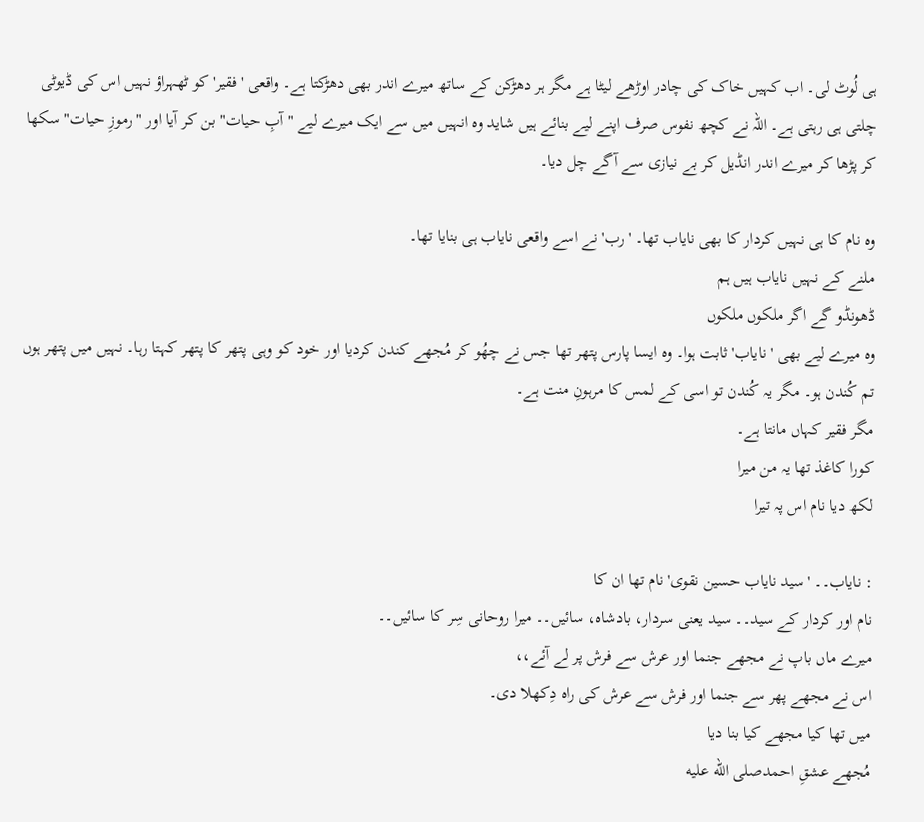ہی لُوٹ لی۔ اب کہیں خاک کی چادر اوڑھے لیٹا ہے مگر ہر دھڑکن کے ساتھ میرے اندر بھی دھڑکتا ہے۔ واقعی 'فقیر' کو ٹھہراؤ نہیں اس کی ڈیوٹی چلتی ہی رہتی ہے۔ اللہ نے کچھ نفوس صرف اپنے لیے بنائے ہیں شاید وہ انہیں میں سے ایک میرے لیے "آبِ حیات" بن کر آیا اور "رموزِ حیات" سکھا کر پڑھا کر میرے اندر انڈیل کر بے نیازی سے آگے چل دیا۔

وہ نام کا ہی نہیں کردار کا بھی نایاب تھا۔ 'رب' نے اسے واقعی نایاب ہی بنایا تھا۔
ملنے کے نہیں نایاب ہیں ہم
ڈھونڈو گے اگر ملکوں ملکوں
وہ میرے لیے بھی 'نایاب' ثابت ہوا۔ وہ ایسا پارس پتھر تھا جس نے چھُو کر مُجھے کندن کردیا اور خود کو وہی پتھر کا پتھر کہتا رہا۔ نہیں میں پتھر ہوں تم کُندن ہو۔ مگر یہ کُندن تو اسی کے لمس کا مرہونِ منت ہے۔
مگر فقیر کہاں مانتا ہے۔
کورا کاغذ تھا یہ من میرا
لکھ دیا نام اس پہ تیرا

: نایاب۔۔ 'سید نایاب حسین نقوی' نام تھا ان کا
نام اور کردار کے سید۔۔ سید یعنی سردار، بادشاہ، سائیں۔۔ میرا روحانی سِر کا سائیں۔۔
میرے ماں باپ نے مجھے جنما اور عرش سے فرش پر لے آئے،،
اس نے مجھے پھر سے جنما اور فرش سے عرش کی راہ دِکھلا دی۔
میں تھا کیا مجھے کیا بنا دیا
مُجھے عشقِ احمدصلى الله عليه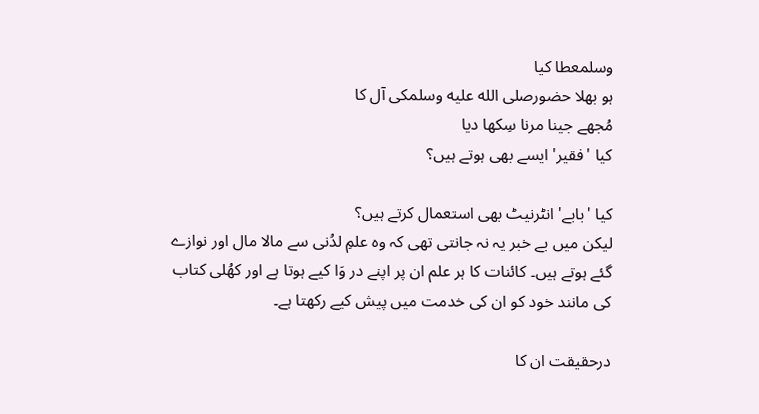وسلمعطا کیا
ہو بھلا حضورصلى الله عليه وسلمکی آل کا
مُجھے جینا مرنا سِکھا دیا
کیا 'فقیر' ایسے بھی ہوتے ہیں؟

کیا 'بابے' انٹرنیٹ بھی استعمال کرتے ہیں؟
لیکن میں بے خبر یہ نہ جانتی تھی کہ وہ علمِ لدُنی سے مالا مال اور نوازے گئے ہوتے ہیں۔ کائنات کا ہر علم ان پر اپنے در وَا کیے ہوتا ہے اور کھُلی کتاب کی مانند خود کو ان کی خدمت میں پیش کیے رکھتا ہے۔

درحقیقت ان کا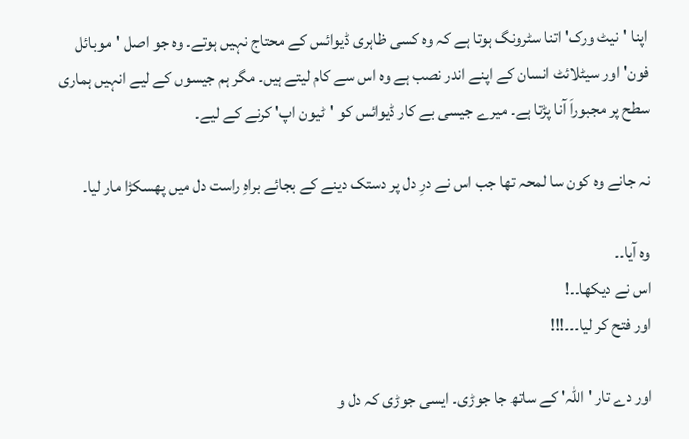اپنا 'نیٹ ورک' اتنا سٹرونگ ہوتا ہے کہ وہ کسی ظاہری ڈیوائس کے محتاج نہیں ہوتے۔ وہ جو اصل 'موبائل فون' اور سیٹلائٹ انسان کے اپنے اندر نصب ہے وہ اس سے کام لیتے ہیں۔ مگر ہم جیسوں کے لیے انہیں ہماری سطح پر مجبوراَ آنا پڑتا ہے۔ میرے جیسی بے کار ڈیوائس کو 'ٹیون اپ' کرنے کے لیے۔

نہ جانے وہ کون سا لمحہ تھا جب اس نے درِ دل پر دستک دینے کے بجائے براہِ راست دل میں پھسکڑا مار لیا۔

وہ آیا۔۔
اس نے دیکھا۔۔!
اور فتح کر لیا۔۔۔!!!

اور دے تار 'اللہ' کے ساتھ جا جوڑی۔ ایسی جوڑی کہ دل و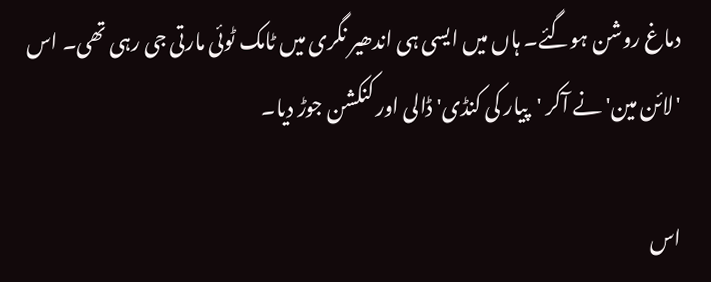دماغ روشن ہوگئے۔ ہاں میں ایسی ہی اندھیر نگری میں ٹامک ٹوئی مارتی جی رہی تھی۔ اس 'لائن مین' نے آکر 'پیار کی کنڈی' ڈالی اور کنکشن جوڑ دیا۔

اس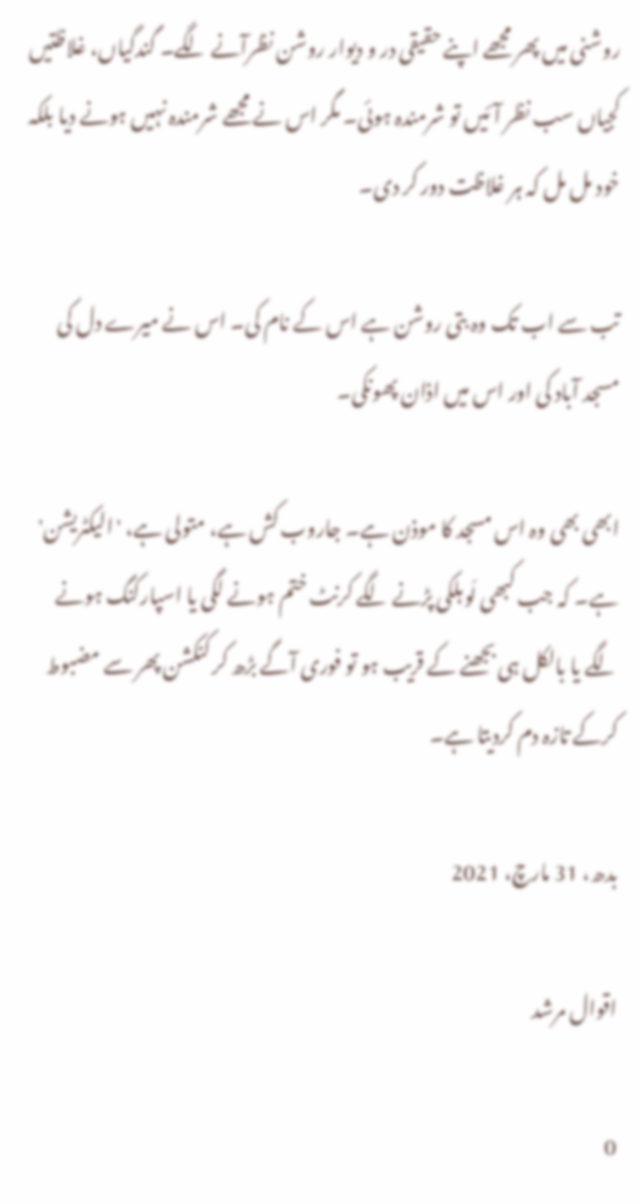روشنی میں پھر مجھے اپنے حقیقی در و دیوار روشن نظرآنے لگے۔ گندگیاں، غلاظتیں کجیاں سب نظر آئیں تو شرمندہ ہوئی۔ مگر اس نے مجھے شرمندہ نہیں ہونے دیا بلکہ خود مل مل کہ ہر غلاظت دور کر دی۔

تب سے اب تک وہ بتی روشن ہے اس کے نام کی۔ اس نے میرے دل کی مسجد آباد کی اور اس میں اذان پھونکی۔

ابھی بھی وہ اس مسجد کا موذن ہے۔ جاروب کش ہے، متولی ہے، 'الیکٹریشن' ہے۔ کہ جب کبھی لَو ہلکی پڑنے لگے کرنٹ ختم ہونے لگی یا اسپارکنگ ہونے لگے یا بالکل ہی بجھنے کے قریب ہو تو فوری آگے بڑھ کر کنکشن پھر سے مضبوط کرکے تازہ دم کردیتا ہے۔

بدھ، 31 مارچ، 2021

اقوال مرشد

0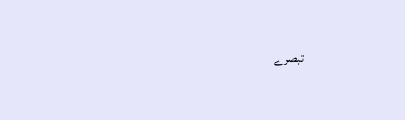تبصرے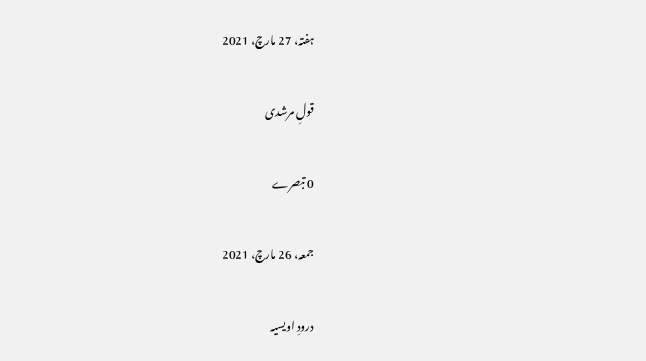ہفتہ، 27 مارچ، 2021

قولِ مرشدی

0 تبصرے

جمعہ، 26 مارچ، 2021

درودِ اویسیہ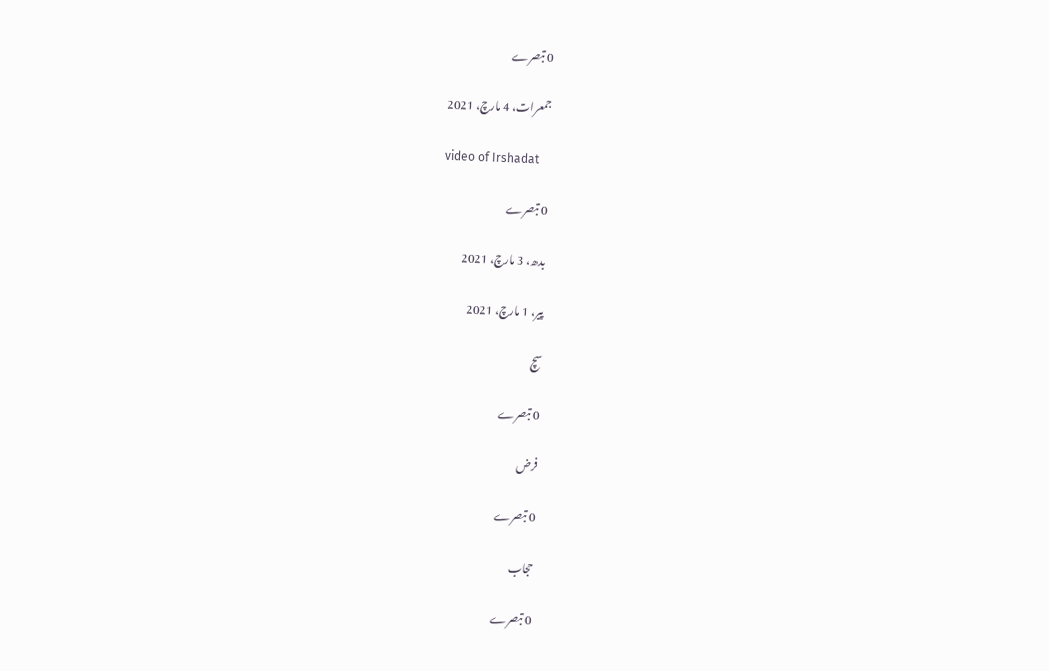0 تبصرے

جمعرات، 4 مارچ، 2021

video of Irshadat

0 تبصرے

بدھ، 3 مارچ، 2021

پیر، 1 مارچ، 2021

سچ

0 تبصرے

فرض

0 تبصرے

حجاب

0 تبصرے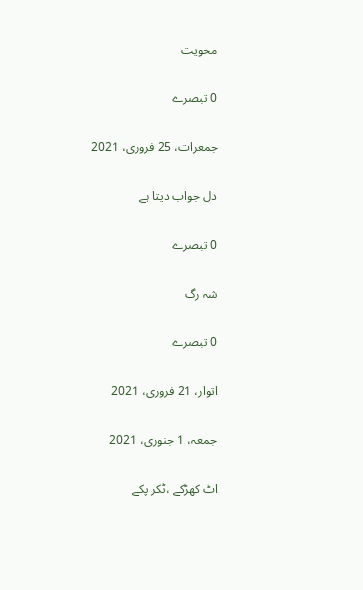محویت

0 تبصرے

جمعرات، 25 فروری، 2021

دل جواب دیتا ہے

0 تبصرے

شہ رگ

0 تبصرے

اتوار، 21 فروری، 2021

جمعہ، 1 جنوری، 2021

اٹ کھڑکے ،ٹکر پکے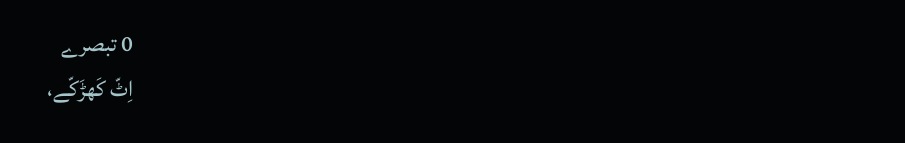0 تبصرے
اِٹّ کَھڑَکّے،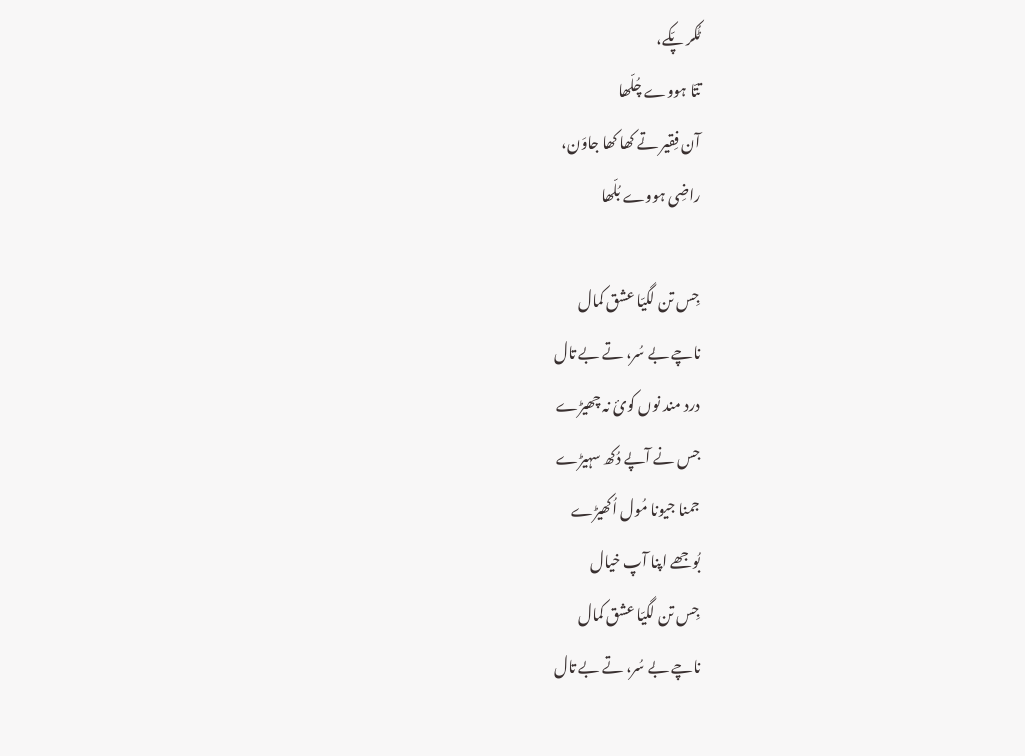ٹُکر پّکے،
تتّا ہووے چُلّھا
آن فِقیر تے کھا کھا جاوَن،
راضِی ہووے بُلّھا

جِس تن لگیّا عشق کمال
ناچے بے سُر، تے بے تال
درد مند نوں کوئ نہ چھیڑے
جس نے آپے دُکھ سہیڑے
جمنا جیونا مُول اُکھیڑے
بُوجھے اپنا آپ خیال
جِس تن لگیّا عشق کمال
ناچے بے سُر، تے بے تال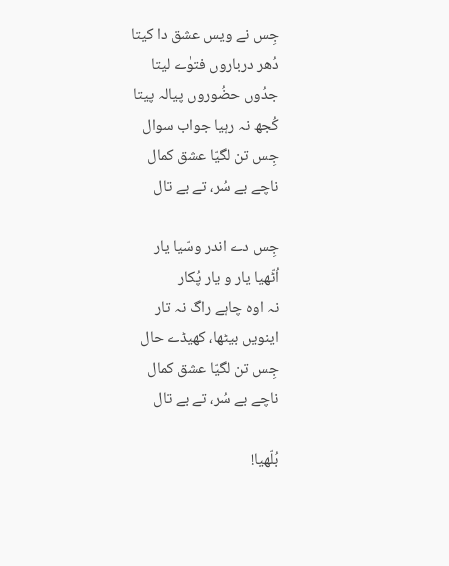جِس نے ویس عشق دا کیتا
دُھر درباروں فتوٰے لیتا
جدُوں حضُوروں پیالہ پیتا
کُجھ نہ رہیا جواب سوال
جِس تن لگیّا عشق کمال
ناچے بے سُر، تے بے تال

جِس دے اندر وسّیا یار
اُٹّھیا یار و یار پُکار
نہ اوہ چاہے راگ نہ تار
اینویں بیٹھا، کھیڈے حال
جِس تن لگیّا عشق کمال
ناچے بے سُر، تے بے تال

بُلّھیا!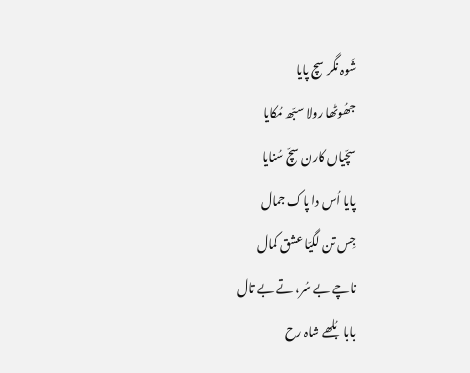شَوہ نگر سچ پایا
جھُوٹھا رولا سبّھ مُکایا
سچّیاں کارن سچّ سُنایا
پایا اُس دا پاک جمال
جِس تن لگیّا عشق کمال
ناچے بے سُر، تے بے تال
بابا بُلھے شاہ رح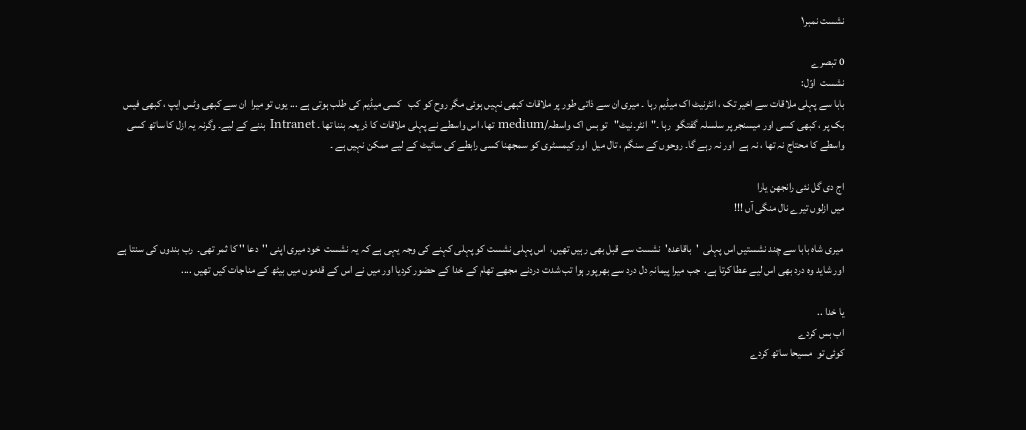نشست نمبر۱

0 تبصرے
نشست  اوّل:
بابا سے پہلی ملاقات سے اخیر تک ، انٹرنیٹ اک میڈیم رہا ۔ میری ان سے ذاتی طور پر ملاقات کبھی نہیں ہوئی مگر روح کو کب   کسی میڈیم کی طلب ہوتی ہے ... یوں تو میرا  ان سے کبھی وٹس ایپ ، کبھی فیس بک پر ، کبھی کسی اور میسنجر پر سلسلہ گفتگو  رہا ۔"انٹر۔نیٹ"   تو بس اک واسطہ/medium تھا، اس واسطے نے پہلی ملاقات کا ذریعہ بننا تھا ۔ Intranet بننے کے لیے۔ وگرنہ یہ ازل کا ساتھ کسی واسطے کا محتاج نہ تھا ، نہ ہے  اور نہ رہے گا۔ روحوں کے سنگم ، تال میل  اور کیمسٹری کو سمجھنا کسی رابطے کی سائیٹ کے لیے ممکن نہیں ہے ۔

اج دی گل نئی رانجھن یارا
میں ازلوں تیرے نال منگی آں !!!

 میری شاہ بابا سے چند نشستیں اس پہلی  'باقاعدہ'  نشست سے قبل بھی رہیں تھیں،  اس پہلی نشست کو پہلی کہنے کی وجہ یہی ہے کہ یہ نشست  خود میری اپنی ''دعا '' کا ثمر تھی۔  رب بندوں کی سنتا ہے اور شاید وہ درد بھی اس لیے عطا کرتا ہے.  جب میرا پیمانہِ دل درد سے بھرپور ہوا تب شدت دردنے مجھے تھام کے خدا کے حضور کردیا اور میں نے اس کے قدموں میں بیٹھ کے مناجات کیں تھیں ....

یا خدا ..
اب بس کردے
کوئی تو  مسیحا ساتھ کردے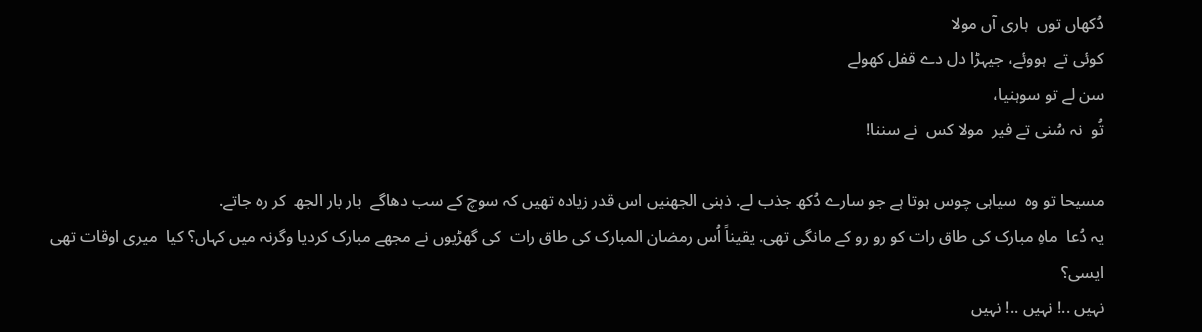دُکھاں توں  ہاری آں مولا
کوئی تے  ہووئے، جیہڑا دل دے قفل کھولے
سن لے تو سوہنیا،
تُو  نہ سُنی تے فیر  مولا کس  نے سننا!

مسیحا تو وہ  سیاہی چوس ہوتا ہے جو سارے دُکھ جذب لے. ذہنی الجھنیں اس قدر زیادہ تھیں کہ سوچ کے سب دھاگے  بار بار الجھ  کر رہ جاتے.
یہ دُعا  ماہِ مبارک کی طاق رات کو رو رو کے مانگی تھی. یقیناً اُس رمضان المبارک کی طاق رات  کی گھڑیوں نے مجھے مبارک کردیا وگرنہ میں کہاں؟ کیا  میری اوقات تھی ایسی؟
نہیں ..! نہیں ..! نہیں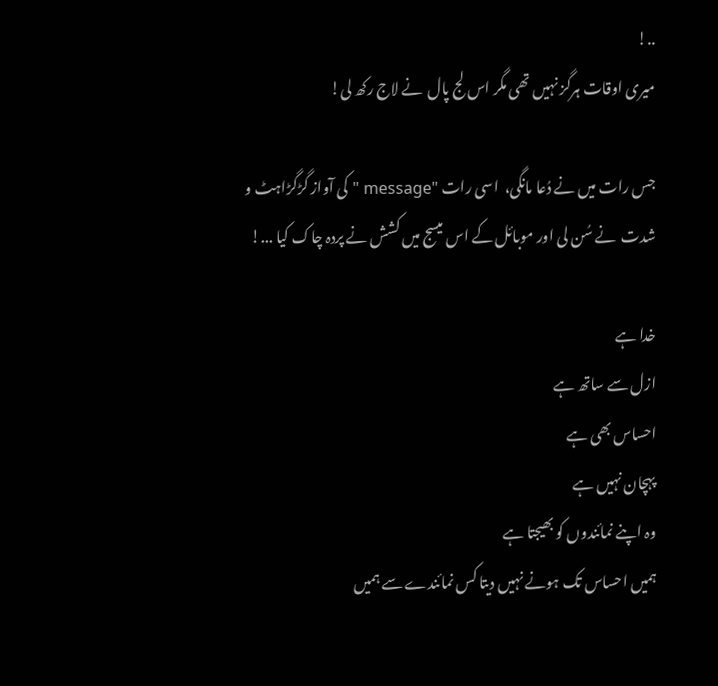..!
میری اوقات ہرگز نہیں تھی مگر اس لج پال  نے لاج رکھ لی!

جس رات میں نے دُعا مانگی،  اسی رات "message " کی آواز گڑگڑاہٹ و شدت  نے سُن لی اور موبائل کے اس میسج میں کشش نے پردہ چاک کیا ...!

خدا ہے
ازل سے ساتھ ہے
احساس بھی ہے
پہچان نہیں ہے
وہ اپنے نمائندوں کو بھیجتا ہے
ہمیں احساس تک ہونے نہیں دیتا کس نمائندے سے ہمیں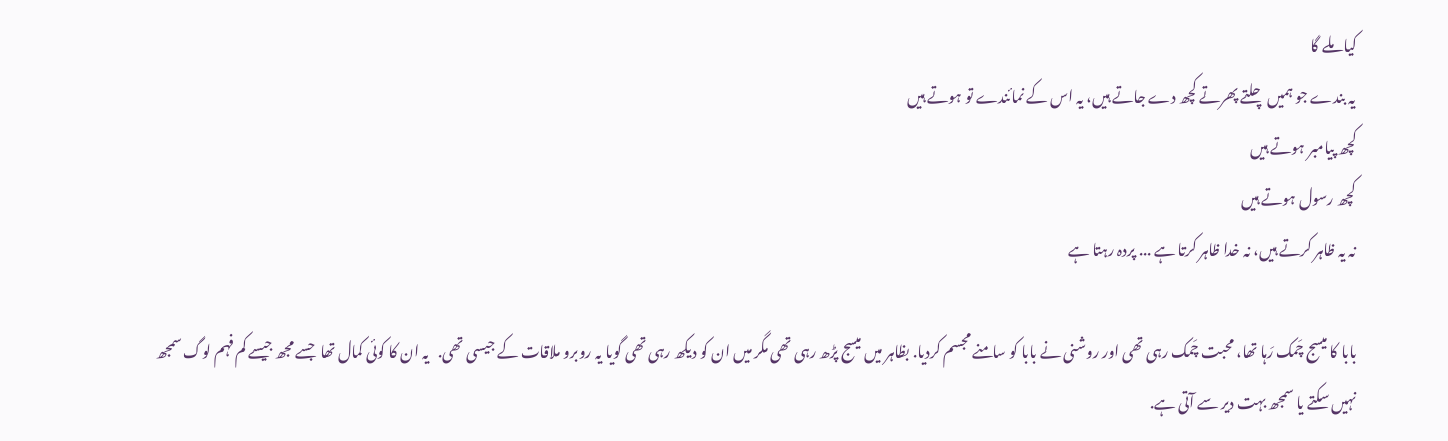کیا ملے گا
یہ بندے جو ہمیں چلتے پھرتے کچھ دے جاتے ہیں، یہ اس کے نمائندے تو ہوتے ہیں
کچھ پیامبر ہوتے ہیں
کچھ رسول ہوتے ہیں
نہ یہ ظاہر کرتے ہیں، نہ خدا ظاہر کرتا ہے ... پردہ رہتا ہے

بابا کا میسج چَمک رَہا تھا، محبت چَمک رہی تھی اور روشنی نے بابا کو سامنے مجسم کردیا. بظاہر میں میسج پڑھ رہی تھی مگر میں ان کو دیکھ رہی تھی گویا یہ روبرو ملاقات کے جیسی تھی.   یہ ان کا کوئی کمال تھا  جسے مجھ جیسے کم فہم لوگ سمجھ نہیں سکتے یا سمجھ بہت دیر سے آتی ہے.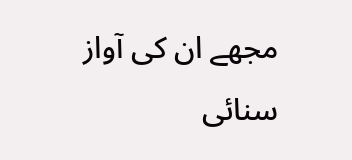مجھے ان کی آواز سنائی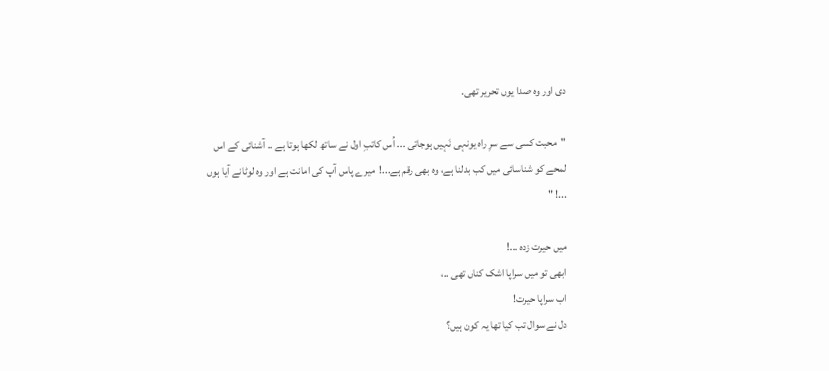دی اور وہ صدا یوں تحریر تھی.

"محبت کسی سے سرِ راہ یونہی نَہیں ہوجاتی ... اُس کاتبِ اول نے ساتھ لکھا ہوتا ہے .. آشنائی کے اس لمحے کو شناسائی میں کب بدلنا ہے، وہ بھی رقم ہے...!  میرے پاس آپ کی امانت ہے اور وہ لوٹانے آیا ہوں ...! "

میں حیرت زدہ ...!
ابھی تو میں سراپا اشک کناں تھی ..،
اب سراپا حیرت!
دل نے سوال تب کیا تھا یہ کون ہیں؟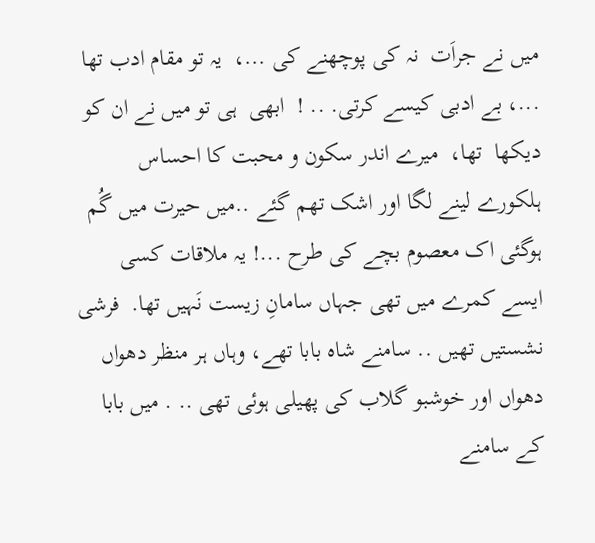میں نے جراَت  نہ کی پوچھنے کی ...،  یہ تو مقام ادب تھا  ...، بے ادبی کیسے کرتی. .. !  ابھی  ہی تو میں نے ان کو دیکھا  تھا،  میرے اندر سکون و محبت کا احساس ہلکورے لینے لگا اور اشک تھم گئے ..میں حیرت میں گُم ہوگئی اک معصوم بچے کی طرح ...! یہ ملاقات کسی ایسے کمرے میں تھی جہاں سامانِ زیست نَہیں تھا.  فرشی نشستیں تھیں .. سامنے شاہ بابا تھے، وہاں ہر منظر دھواں دھواں اور خوشبو گلاب کی پھیلی ہوئی تھی .. . میں بابا کے سامنے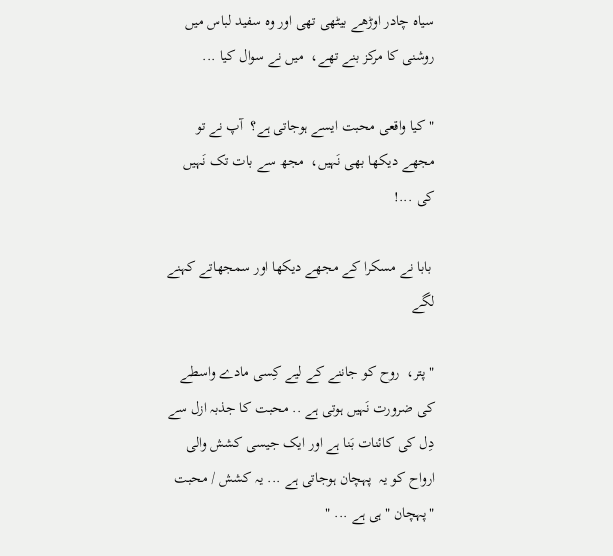سیاہ چادر اوڑھے بیٹھی تھی اور وہ سفید لباس میں روشنی کا مرکز بنے تھے،  میں نے سوال کیا ...

" کیا واقعی محبت ایسے ہوجاتی ہے؟  آپ نے تو مجھے دیکھا بھی نَہیں،  مجھ سے بات تک نَہیں کی ...!

 بابا نے مسکرا کے مجھے دیکھا اور سمجھاتے کہنے لگے

" پتر،  روح کو جاننے کے لیے کِسی مادے واسطے کی ضرورت نَہیں ہوتی ہے .. محبت کا جذبہ ازل سے دِل کی کائنات بَنا ہے اور ایک جیسی کشش والی ارواح کو یہ  پہچان ہوجاتی ہے ... یہ کشش / محبت "پہچان " ہی ہے ... "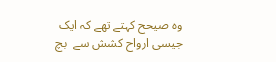وہ صیحح کہتے تھے کہ ایک جیسی ارواح کشش سے  بچ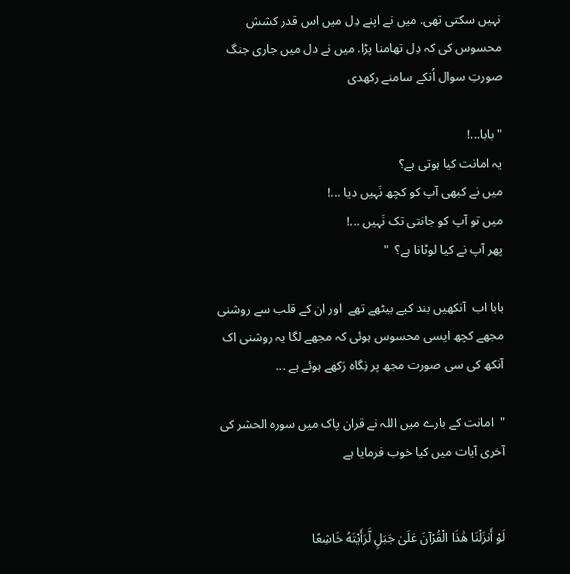نہیں سکتی تھی. میں نے اپنے دِل میں اس قدر کشش محسوس کی کہ دِل تھامنا پڑا. میں نے دل میں جاری جنگ صورتِ سوال اُنکے سامنے رکھدی

" بابا...!
یہ امانت کیا ہوتی ہے؟
میں نے کبھی آپ کو کچھ نَہیں دیا ...!
میں تو آپ کو جانتی تک نَہیں ...!
پھر آپ نے کیا لوٹانا ہے؟  "

بابا اب  آنکھیں بند کیے بیٹھے تھے  اور ان کے قلب سے روشنی مجھے کچھ ایسی محسوس ہوئی کہ مجھے لگا یہ روشنی اک آنکھ کی سی صورت مجھ پر نِگاہ رَکھے ہوئے ہے ...

"  امانت کے بارے میں اللہ نے قران پاک میں سورہ الحشر کی آخری آیات میں کیا خوب فرمایا ہے


لَوْ أَنزَلْنَا هَٰذَا الْقُرْآنَ عَلَىٰ جَبَلٍ لَّرَأَيْتَهُ خَاشِعًا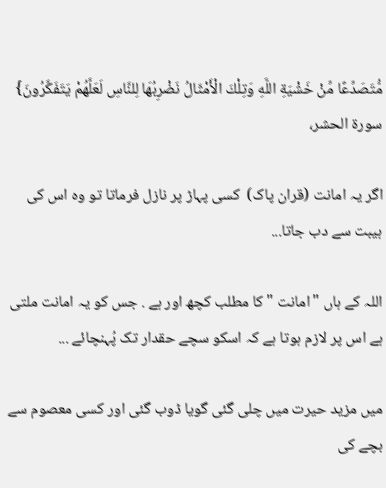مُّتَصَدِّعًا مِّنْ خَشْيَةِ اللَّهِ وَتِلْكَ الْأَمْثَالُ نَضْرِبُهَا لِلنَّاسِ لَعَلَّهُمْ يَتَفَكَّرُونَ} سورة الحشر،

اگر یہ امانت (قران پاک)  کسی پہاڑ پر نازل فرماتا تو وہ اس کی ہیبت سے دب جاتا...

اللہ کے ہاں "امانت " کا مطلب کچھ اور ہے . جس کو یہ امانت ملتی ہے اس پر لازم ہوتا ہے کہ اسکو سچے حقدار تک پُہنچائے ...

میں مزید حیرت میں چلی گئی گویا ڈوب گئی اور کسی معصوم سے بچے کی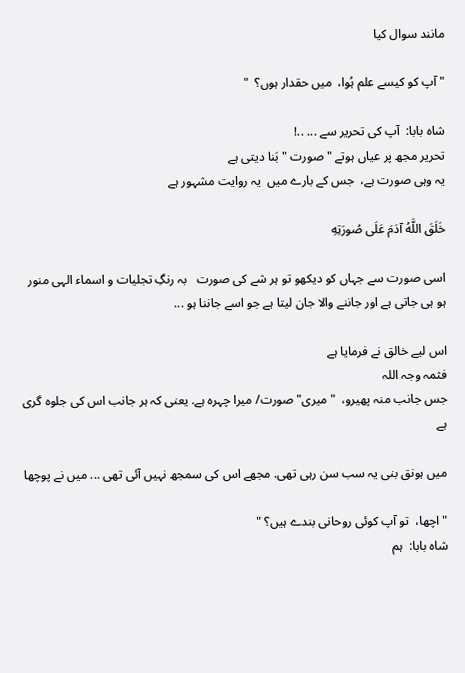مانند سوال کیا

" آپ کو کیسے علم ہُوا،  میں حقدار ہوں؟  "

شاہ بابا:  آپ کی تحریر سے ... ..!
تحریر مجھ پر عیاں ہوتے "صورت " بَنا دیتی ہے
یہ وہی صورت ہے،  جس کے بارے میں  یہ روایت مشہور ہے

خَلَقَ اللَّهُ آدَمَ عَلَى صُورَتِهِ

اسی صورت سے جہاں کو دیکھو تو ہر شے کی صورت   بہ رنگِ تجلیات و اسماء الہی منور ہو ہی جاتی ہے اور جاننے والا جان لیتا ہے جو اسے جاننا ہو ...

اس لیے خالق نے فرمایا ہے
فثمہ وجہ اللہ
جس جانب منہ پھیرو،  "میری" صورت/ میرا چہرہ ہے. یعنی کہ ہر جانب اس کی جلوہ گری ہے

میں ہونق بنی یہ سب سن رہی تھی. مجھے اس کی سمجھ نہیں آئی تھی ... میں نے پوچھا

"اچھا،  تو آپ کوئی روحانی بندے ہیں؟ "
شاہ بابا:  ہم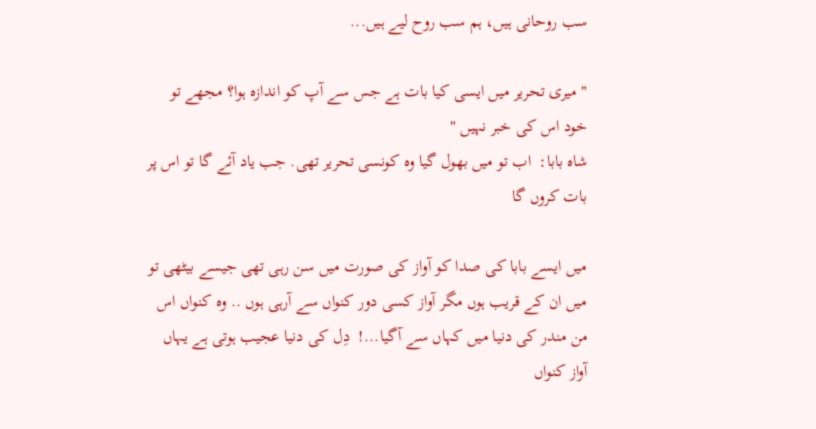سب روحانی ہیں، ہم سب روح لیے ہیں...

" میری تحریر میں ایسی کیا بات ہے جس سے آپ کو اندازہ ہوا؟ مجھے تو خود اس کی خبر نہیں "
شاہ بابا:  اب تو میں بھول گیا وہ کونسی تحریر تھی. جب یاد آئے گا تو اس پر بات کروں گا

میں ایسے بابا کی صدا کو آواز کی صورت میں سن رہی تھی جیسے بیٹھی تو میں ان کے قریب ہوں مگر آواز کسی دور کنواں سے آرہی ہوں .. وہ کنواں اس من مندر کی دنیا میں کہاں سے آگیا...!  دِل کی دنیا عجیب ہوتی ہے یہاں آواز کنواں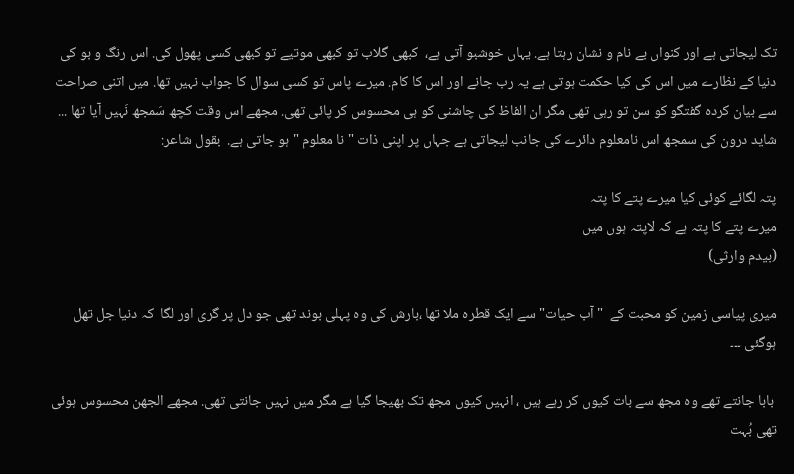تک لیجاتی ہے اور کنواں بے نام و نشان رہتا ہے. یہاں خوشبو آتی ہے،  کبھی گلاب تو کبھی موتیے تو کبھی کسی پھول کی. اس رنگ و بو کی دنیا کے نظارے میں اس کی کیا حکمت ہوتی ہے یہ رب جانے اور اس کا کام. میرے پاس تو کسی سوال کا جواب نہیں تھا. میں اتنی صراحت سے بیان کردہ گفتگو کو سن تو رہی تھی مگر ان الفاظ کی چاشنی کو ہی محسوس کر پائی تھی. مجھے اس وقت کچھ سَمجھ نَہیں آیا تھا ... شاید درون کی سمجھ اس نامعلوم دائرے کی جانب لیجاتی ہے جہاں پر اپنی ذات " نا معلوم " ہو جاتی ہے.  بقول شاعر:

پتہ لگائے کوئی کیا میرے پتے کا پتہ
میرے پتے کا پتہ ہے کہ لاپتہ ہوں میں
(بیدم وارثی)

میری پیاسی زمین کو محبت کے  " آب حیات" سے ایک قطرہ ملا تھا ،بارش کی وہ پہلی بوند تھی جو دل پر گری اور لگا  کہ دنیا جل تھل ہوگئی ۔۔۔

 بابا جانتے تھے وہ مجھ سے بات کیوں کر رہے ہیں ، انہیں کیوں مجھ تک بھیجا گیا ہے مگر میں نہیں جانتی تھی. مجھے الجھن محسوس ہوئی تھی بُہت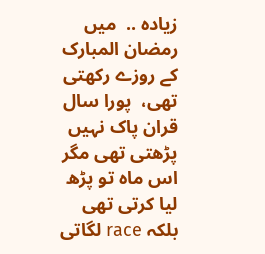زیادہ ..  میں رمضان المبارک کے روزے رکھتی تھی،  پورا سال قران پاک نہیں پڑھتی تھی مگر اس ماہ تو پڑھ لیا کرتی تھی بلکہ race لگاتی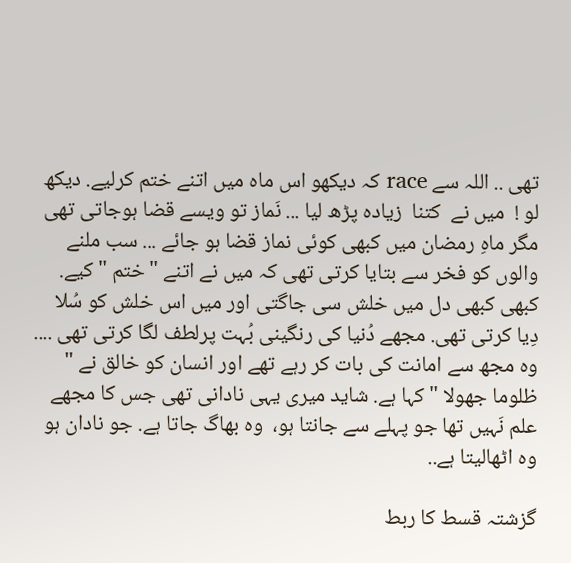تھی .. اللہ سے race کہ دیکھو اس ماہ میں اتنے ختم کرلیے. دیکھ لو !  میں نے  کتنا  زیادہ پڑھ لیا ... نَماز تو ویسے قضا ہوجاتی تھی مگر ماہِ رمضان میں کبھی کوئی نماز قضا ہو جائے ... سب ملنے والوں کو فخر سے بتایا کرتی تھی کہ میں نے اتنے "ختم " کیے.  کبھی کبھی دل میں خلش سی جاگتی اور میں اس خلش کو سُلا دِیا کرتی تھی. مجھے دُنیا کی رنگینی بُہت پرلطف لگا کرتی تھی .... وہ مجھ سے امانت کی بات کر رہے تھے اور انسان کو خالق نے " ظلوما جھولا " کہا ہے. شاید میری یہی نادانی تھی جس کا مجھے علم نَہیں تھا جو پہلے سے جانتا ہو،  وہ بھاگ جاتا ہے. جو نادان ہو وہ اٹھالیتا ہے..

گزشتہ قسط کا ربط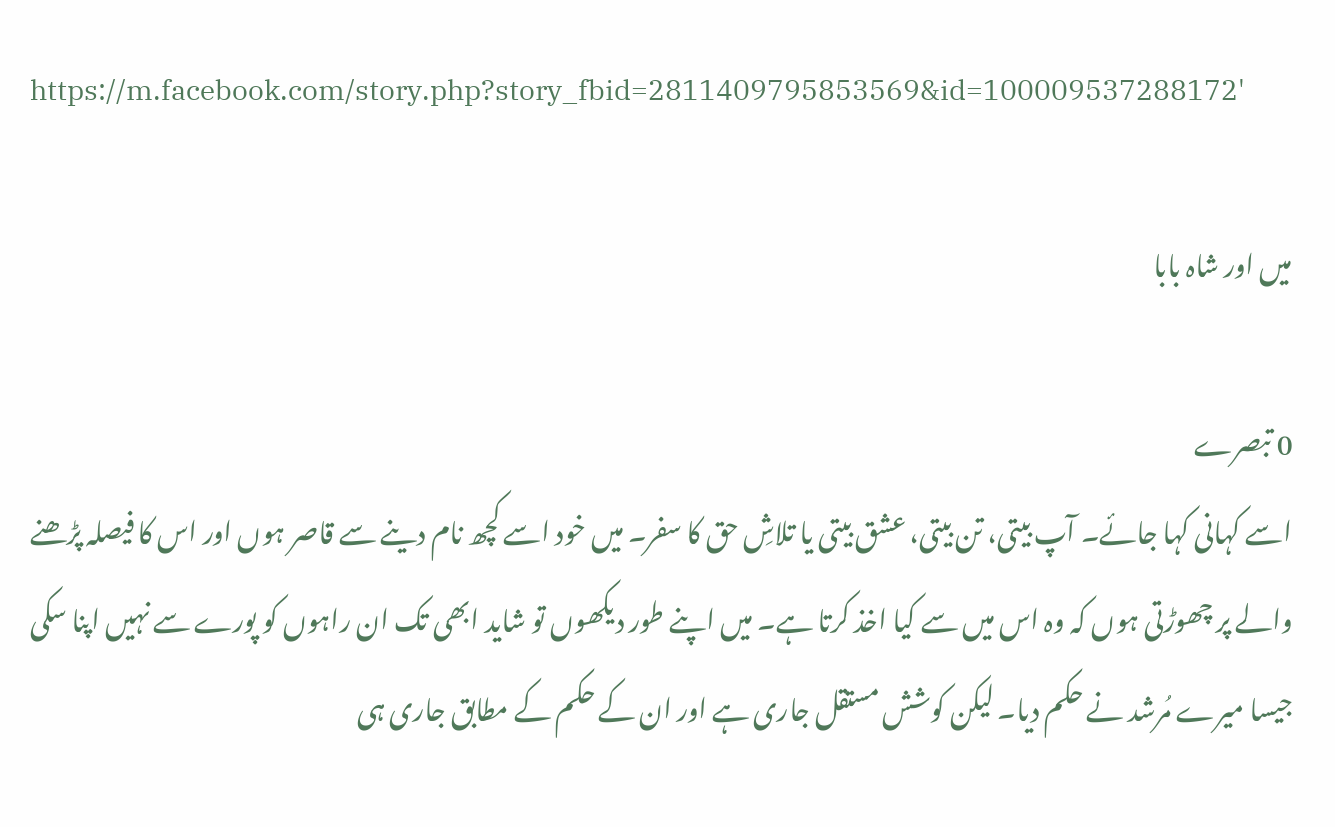https://m.facebook.com/story.php?story_fbid=2811409795853569&id=100009537288172'

میں اور شاہ بابا

0 تبصرے
اسے کہانی کہا جائے۔ آپ بیتی، تن بیتی، عشق بیتی یا تلاشِ حق کا سفر۔ میں خود اسے کچھ نام دینے سے قاصر ہوں اور اس کا فیصلہ پڑھنے والے پر چھوڑتی ہوں کہ وہ اس میں سے کیا اخذ کرتا ہے۔ میں اپنے طور دیکھوں تو شاید ابھی تک ان راہوں کو پورے سے نہیں اپنا سکی جیسا میرے مُرشد نے حکم دیا۔ لیکن کوشش مستقل جاری ہے اور ان کے حکم کے مطابق جاری ہی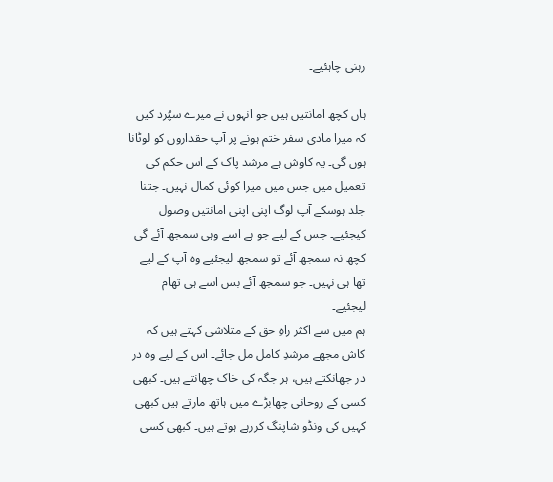رہنی چاہئیے۔

ہاں کچھ امانتیں ہیں جو انہوں نے میرے سپُرد کیں کہ میرا مادی سفر ختم ہونے پر آپ حقداروں کو لوٹانا ہوں گی۔ یہ کاوش ہے مرشد پاک کے اس حکم کی تعمیل میں جس میں میرا کوئی کمال نہیں۔ جتنا جلد ہوسکے آپ لوگ اپنی اپنی امانتیں وصول کیجئیے۔ جس کے لیے جو ہے اسے وہی سمجھ آئے گی کچھ نہ سمجھ آئے تو سمجھ لیجئیے وہ آپ کے لیے تھا ہی نہیں۔ جو سمجھ آئے بس اسے ہی تھام لیجئیے۔
ہم میں سے اکثر راہِ حق کے متلاشی کہتے ہیں کہ کاش مجھے مرشدِ کامل مل جائے۔ اس کے لیے وہ در در جھانکتے ہیں، ہر جگہ کی خاک چھانتے ہیں۔ کبھی کسی کے روحانی چھابڑے میں ہاتھ مارتے ہیں کبھی کہیں کی ونڈو شاپنگ کررہے ہوتے ہیں۔ کبھی کسی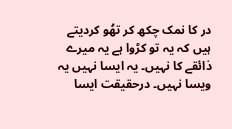در کا نمک چکھ کر تھُو کردیتے ہیں کہ یہ تو کڑوا ہے یہ میرے ذائقے کا نہیں۔ یہ ایسا نہیں یہ ویسا نہیں۔ درحقیقت ایسا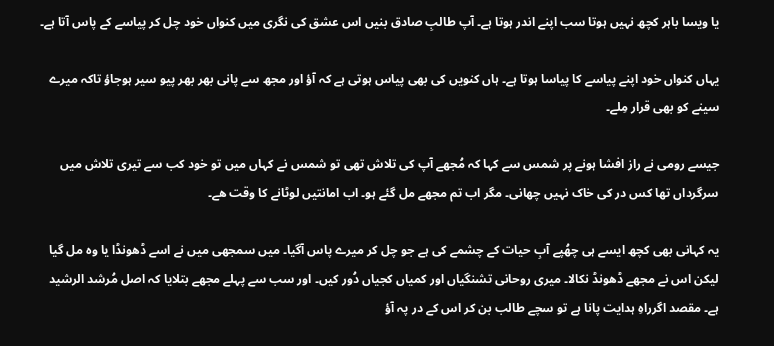یا ویسا باہر کچھ نہیں ہوتا سب اپنے اندر ہوتا ہے۔ آپ طالبِ صادق بنیں اس عشق کی نگری میں کنواں خود چل کر پیاسے کے پاس آتا ہے۔

یہاں کنواں خود اپنے پیاسے کا پیاسا ہوتا ہے۔ ہاں کنویں کی بھی پیاس ہوتی ہے کہ آؤ اور مجھ سے پانی بھر بھر پیو سیر ہوجاؤ تاکہ میرے سینے کو بھی قرار مِلے۔

جیسے رومی نے راز افشا ہونے پر شمس سے کہا کہ مُجھے آپ کی تلاش تھی تو شمس نے کہاں میں تو خود کب سے تیری تلاش میں سرگرداں تھا کس در کی خاک نہیں چھانی۔ مگر اب تم مجھے مل گئے ہو۔ اب امانتیں لوٹانے کا وقت ھے۔

یہ کہانی بھی کچھ ایسے ہی چھُپے آبِ حیات کے چشمے کی ہے جو چل کر میرے پاس آگیا۔ میں سمجھی میں نے اسے ڈھونڈا یا وہ مل گیا لیکن اس نے مجھے ڈھونڈ نکالا۔ میری روحانی تشنگیاں اور کمیاں کجیاں دُور کیں۔ اور سب سے پہلے مجھے بتلایا کہ اصل مُرشد الرشید ہے۔ مقصد اگرراہِ ہدایت پانا ہے تو سچے طالب بن کر اس کے در پہ آؤ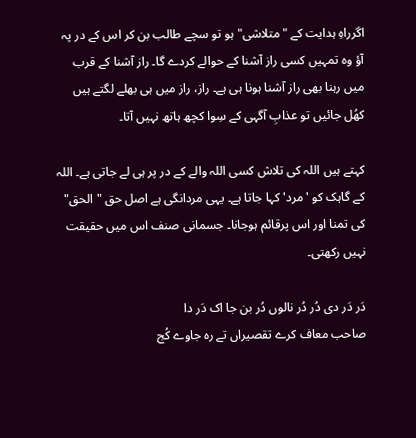اگرراہِ ہدایت کے "متلاشی" ہو تو سچے طالب بن کر اس کے در پہ آؤ وہ تمہیں کسی راز آشنا کے حوالے کردے گا۔ راز آشنا کے قرب میں رہنا بھی راز آشنا ہونا ہی ہے۔ راز، راز میں ہی بھلے لگتے ہیں کھُل جائیں تو عذابِ آگہی کے سِوا کچھ ہاتھ نہیں آتا۔

کہتے ہیں اللہ کی تلاش کسی اللہ والے کے در پر ہی لے جاتی ہے۔ اللہ کے گاہک کو 'مرد' کہا جاتا ہے۔ یہی مردانگی ہے اصل حق "الحق" کی تمنا اور اس پرقائم ہوجانا۔ جسمانی صنف اس میں حقیقت نہیں رکھتی۔

دَر دَر دی دُر دُر نالوں دُر بن جا اک دَر دا
صاحب معاف کرے تقصیراں تے رہ جاوے کُج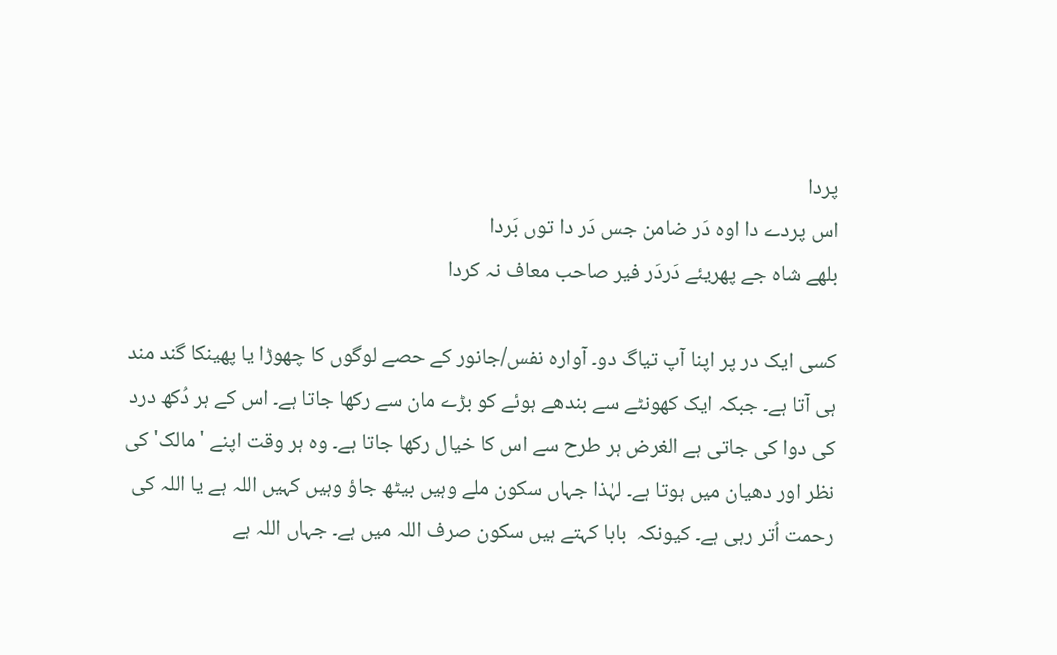پردا
اس پردے دا اوہ دَر ضامن جس دَر دا توں بَردا
بلھے شاہ جے پھریئے دَردَر فیر صاحب معاف نہ کردا

کسی ایک در پر اپنا آپ تیاگ دو۔ آوارہ نفس/جانور کے حصے لوگوں کا چھوڑا یا پھینکا گند مند ہی آتا ہے۔ جبکہ ایک کھونٹے سے بندھے ہوئے کو بڑے مان سے رکھا جاتا ہے۔ اس کے ہر دُکھ درد کی دوا کی جاتی ہے الغرض ہر طرح سے اس کا خیال رکھا جاتا ہے۔ وہ ہر وقت اپنے 'مالک' کی نظر اور دھیان میں ہوتا ہے۔ لہٰذا جہاں سکون ملے وہیں بیٹھ جاؤ وہیں کہیں اللہ ہے یا اللہ کی رحمت اُتر رہی ہے۔ کیونکہ  بابا کہتے ہیں سکون صرف اللہ میں ہے۔ جہاں اللہ ہے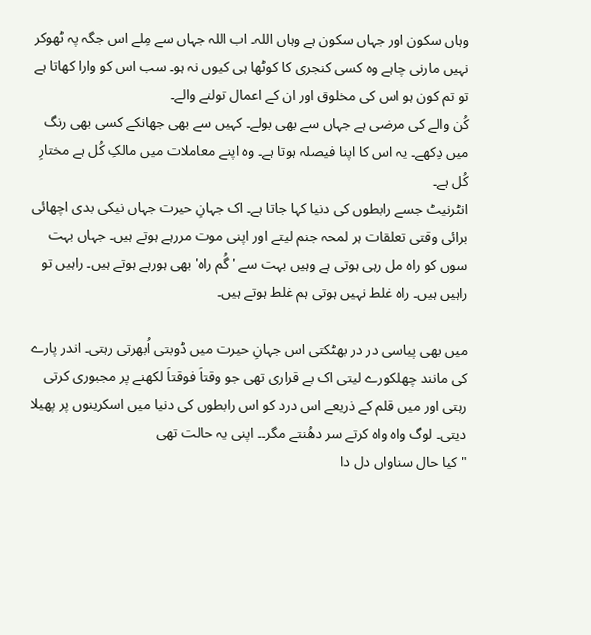وہاں سکون اور جہاں سکون ہے وہاں اللہ۔ اب اللہ جہاں سے مِلے اس جگہ پہ ٹھوکر نہیں مارنی چاہے وہ کسی کنجری کا کوٹھا ہی کیوں نہ ہو۔ سب اس کو وارا کھاتا ہے تو تم کون ہو اس کی مخلوق اور ان کے اعمال تولنے والے۔
کُن والے کی مرضی ہے جہاں سے بھی بولے۔ کہیں سے بھی جھانکے کسی بھی رنگ میں دِکھے۔ یہ اس کا اپنا فیصلہ ہوتا ہے۔ وہ اپنے معاملات میں مالکِ کُل ہے مختارِ کُل ہے۔
انٹرنیٹ جسے رابطوں کی دنیا کہا جاتا ہے۔ اک جہانِ حیرت جہاں نیکی بدی اچھائی برائی وقتی تعلقات ہر لمحہ جنم لیتے اور اپنی موت مررہے ہوتے ہیں۔ جہاں بہت سوں کو راہ مل رہی ہوتی ہے وہیں بہت سے 'گُم راہ' بھی ہورہے ہوتے ہیں۔ راہیں تو راہیں ہیں۔ راہ غلط نہیں ہوتی ہم غلط ہوتے ہیں۔

میں بھی پیاسی در در بھٹکتی اس جہانِ حیرت میں ڈوبتی اُبھرتی رہتی۔ اندر پارے کی مانند چھلکورے لیتی اک بے قراری تھی جو وقتاَ فوقتاَ لکھنے پر مجبوری کرتی رہتی اور میں قلم کے ذریعے اس درد کو اس رابطوں کی دنیا میں اسکرینوں پر پھیلا دیتی۔ لوگ واہ واہ کرتے سر دھُنتے مگر۔۔ اپنی یہ حالت تھی
" کیا حال سناواں دل دا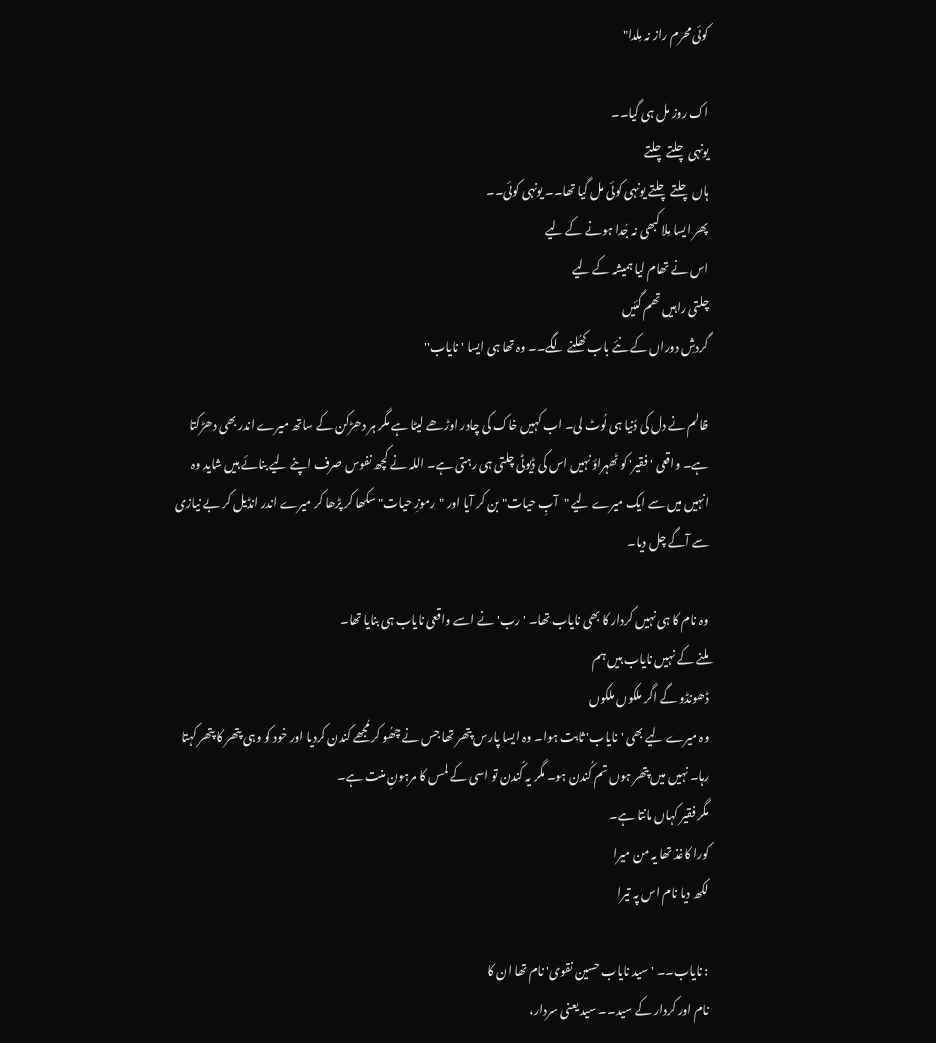کوئی محرم راز نہ مِلدا"

اک روز مل ہی گیا۔۔
یونہی چلتے چلتے
ہاں چلتے چلتے یونہی کوئی مل گیا تھا۔۔ یونہی کوئی۔۔
پھر ایسا مِلا کبھی نہ جُدا ہونے کے لیے
اس نے تھام لیا ہمیشہ کے لیے
چلتی راہیں تھم گئیں
گردشِ دوراں کے نئے باب کھُلنے لگے۔۔ وہ تھا ہی ایسا 'نایاب''

ظالم نے دل کی دُنیا ہی لُوٹ لی۔ اب کہیں خاک کی چادر اوڑھے لیٹا ہے مگر ہر دھڑکن کے ساتھ میرے اندر بھی دھڑکتا ہے۔ واقعی 'فقیر' کو ٹھہراؤ نہیں اس کی ڈیوٹی چلتی ہی رہتی ہے۔ اللہ نے کچھ نفوس صرف اپنے لیے بنائے ہیں شاید وہ انہیں میں سے ایک میرے لیے "آبِ حیات" بن کر آیا اور "رموزِ حیات" سکھا کر پڑھا کر میرے اندر انڈیل کر بے نیازی سے آگے چل دیا۔

وہ نام کا ہی نہیں کردار کا بھی نایاب تھا۔ 'رب' نے اسے واقعی نایاب ہی بنایا تھا۔
ملنے کے نہیں نایاب ہیں ہم
ڈھونڈو گے اگر ملکوں ملکوں
وہ میرے لیے بھی 'نایاب' ثابت ہوا۔ وہ ایسا پارس پتھر تھا جس نے چھُو کر مُجھے کندن کردیا اور خود کو وہی پتھر کا پتھر کہتا رہا۔ نہیں میں پتھر ہوں تم کُندن ہو۔ مگر یہ کُندن تو اسی کے لمس کا مرہونِ منت ہے۔
مگر فقیر کہاں مانتا ہے۔
کورا کاغذ تھا یہ من میرا
لکھ دیا نام اس پہ تیرا

: نایاب۔۔ 'سید نایاب حسین نقوی' نام تھا ان کا
نام اور کردار کے سید۔۔ سید یعنی سردار،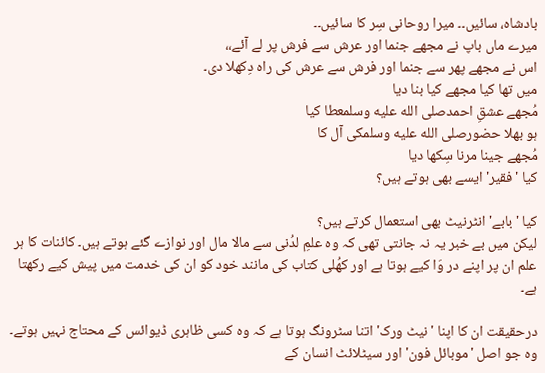بادشاہ، سائیں۔۔ میرا روحانی سِر کا سائیں۔۔
میرے ماں باپ نے مجھے جنما اور عرش سے فرش پر لے آئے،،
اس نے مجھے پھر سے جنما اور فرش سے عرش کی راہ دِکھلا دی۔
میں تھا کیا مجھے کیا بنا دیا
مُجھے عشقِ احمدصلى الله عليه وسلمعطا کیا
ہو بھلا حضورصلى الله عليه وسلمکی آل کا
مُجھے جینا مرنا سِکھا دیا
کیا 'فقیر' ایسے بھی ہوتے ہیں؟

کیا 'بابے' انٹرنیٹ بھی استعمال کرتے ہیں؟
لیکن میں بے خبر یہ نہ جانتی تھی کہ وہ علمِ لدُنی سے مالا مال اور نوازے گئے ہوتے ہیں۔ کائنات کا ہر علم ان پر اپنے در وَا کیے ہوتا ہے اور کھُلی کتاب کی مانند خود کو ان کی خدمت میں پیش کیے رکھتا ہے۔

درحقیقت ان کا اپنا 'نیٹ ورک' اتنا سٹرونگ ہوتا ہے کہ وہ کسی ظاہری ڈیوائس کے محتاج نہیں ہوتے۔ وہ جو اصل 'موبائل فون' اور سیٹلائٹ انسان کے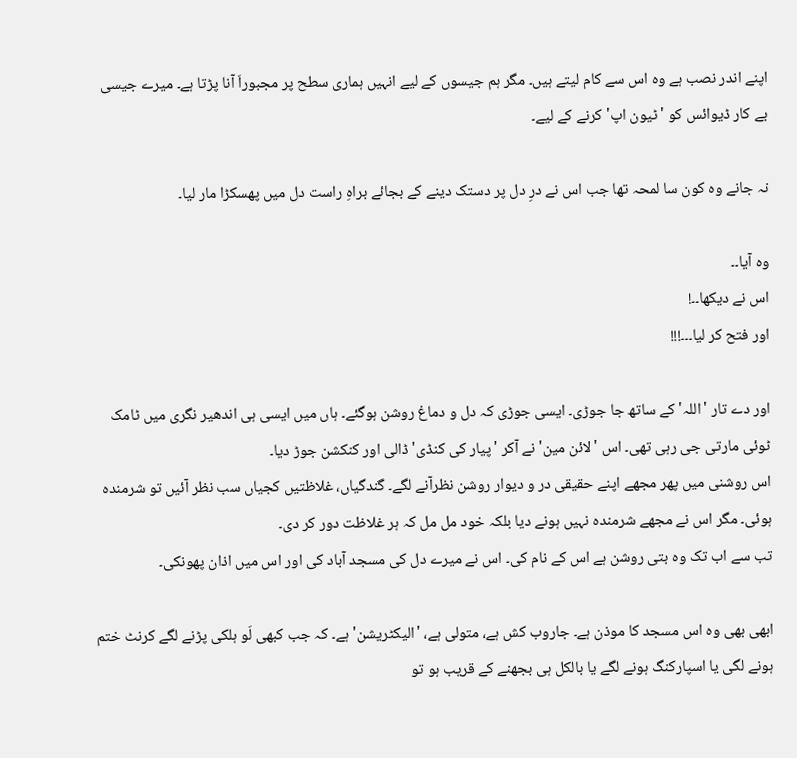اپنے اندر نصب ہے وہ اس سے کام لیتے ہیں۔ مگر ہم جیسوں کے لیے انہیں ہماری سطح پر مجبوراَ آنا پڑتا ہے۔ میرے جیسی بے کار ڈیوائس کو 'ٹیون اپ' کرنے کے لیے۔

نہ جانے وہ کون سا لمحہ تھا جب اس نے درِ دل پر دستک دینے کے بجائے براہِ راست دل میں پھسکڑا مار لیا۔

وہ آیا۔۔
اس نے دیکھا۔۔!
اور فتح کر لیا۔۔۔!!!

اور دے تار 'اللہ' کے ساتھ جا جوڑی۔ ایسی جوڑی کہ دل و دماغ روشن ہوگئے۔ ہاں میں ایسی ہی اندھیر نگری میں ٹامک ٹوئی مارتی جی رہی تھی۔ اس 'لائن مین' نے آکر 'پیار کی کنڈی' ڈالی اور کنکشن جوڑ دیا۔
اس روشنی میں پھر مجھے اپنے حقیقی در و دیوار روشن نظرآنے لگے۔ گندگیاں، غلاظتیں کجیاں سب نظر آئیں تو شرمندہ ہوئی۔ مگر اس نے مجھے شرمندہ نہیں ہونے دیا بلکہ خود مل مل کہ ہر غلاظت دور کر دی۔
تب سے اب تک وہ بتی روشن ہے اس کے نام کی۔ اس نے میرے دل کی مسجد آباد کی اور اس میں اذان پھونکی۔

ابھی بھی وہ اس مسجد کا موذن ہے۔ جاروب کش ہے، متولی ہے، 'الیکٹریشن' ہے۔ کہ جب کبھی لَو ہلکی پڑنے لگے کرنٹ ختم ہونے لگی یا اسپارکنگ ہونے لگے یا بالکل ہی بجھنے کے قریب ہو تو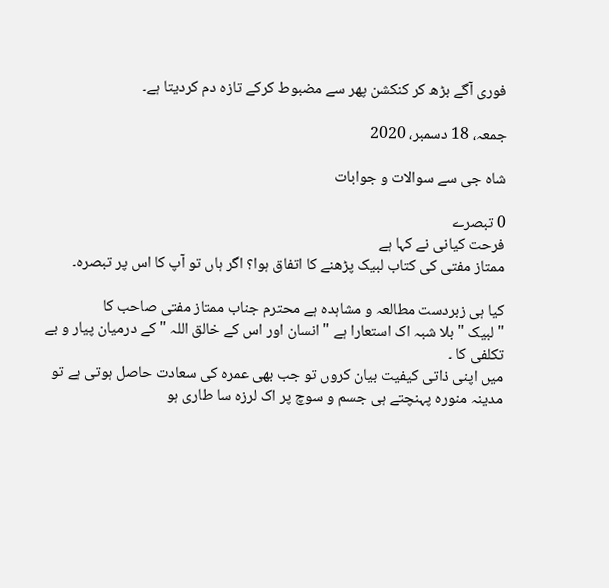فوری آگے بڑھ کر کنکشن پھر سے مضبوط کرکے تازہ دم کردیتا ہے۔

جمعہ، 18 دسمبر، 2020

شاہ جی سے سوالات و جوابات

0 تبصرے
فرحت کیانی نے کہا ہے
ممتاز مفتی کی کتاب لبیک پڑھنے کا اتفاق ہوا؟ اگر ہاں تو آپ کا اس پر تبصرہ۔

کیا ہی زبردست مطالعہ و مشاہدہ ہے محترم جناب ممتاز مفتی صاحب کا
" لبیک " بلا شبہ اک استعارا ہے " انسان اور اس کے خالق اللہ " کے درمیان پیار و بے تکلفی کا ۔
میں اپنی ذاتی کیفیت بیان کروں تو جب بھی عمرہ کی سعادت حاصل ہوتی ہے تو
مدینہ منورہ پہنچتے ہی جسم و سوچ پر اک لرزہ سا طاری ہو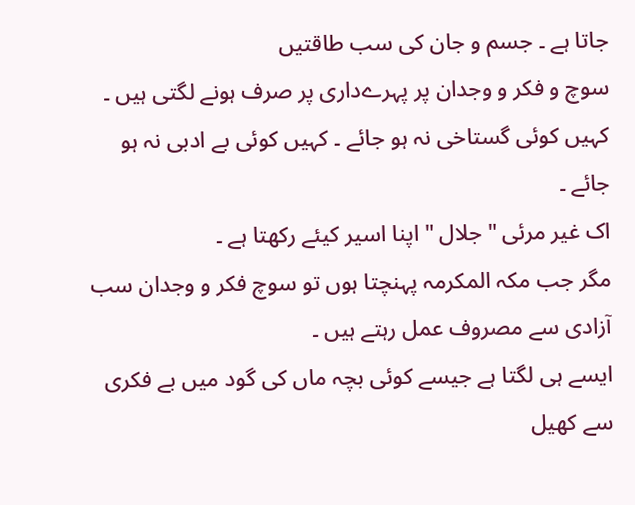جاتا ہے ۔ جسم و جان کی سب طاقتیں
سوچ و فکر و وجدان پر پہرےداری پر صرف ہونے لگتی ہیں ۔ کہیں کوئی گستاخی نہ ہو جائے ۔ کہیں کوئی بے ادبی نہ ہو جائے ۔
اک غیر مرئی " جلال " اپنا اسیر کیئے رکھتا ہے ۔
مگر جب مکہ المکرمہ پہنچتا ہوں تو سوچ فکر و وجدان سب آزادی سے مصروف عمل رہتے ہیں ۔
ایسے ہی لگتا ہے جیسے کوئی بچہ ماں کی گود میں بے فکری سے کھیل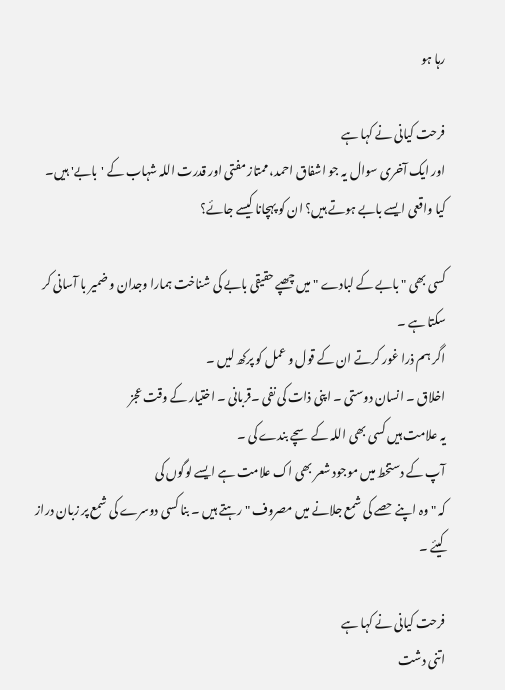رہا ہو

فرحت کیانی نے کہا ہے
اور ایک آخری سوال یہ جو اشفاق احمد، ممتاز مفتی اور قدرت اللہ شہاب کے 'بابے' ہیں۔
کیا واقعی ایسے بابے ہوتے ہیں؟ ان کو پہچانا کیسے جائے؟

کسی بھی " بابے کے لبادے " میں چھپے حقیقی بابے کی شناخت ہمارا وجدان و ضمیر با آسانی کر سکتا ہے ۔
اگر ہم ذرا غور کرتے ان کے قول و عمل کو پرکھ لیں ۔
اخلاق ۔ انسان دوستی ۔ اپنی ذات کی نفی ۔قربانی ۔ اختیار کے وقت عجز
یہ علامت ہیں کسی بھی اللہ کے سچے بندے کی ۔
آپ کے دستخط میں موجود شعر بھی اک علامت ہے ایسے لوگوں کی
کہ " وہ اپنے حصے کی شمع جلانے میں مصروف " رہتے ہیں ۔ بنا کسی دوسرے کی شمع پر زبان دراز کیئے ۔

فرحت کیانی نے کہا ہے
اتنی دشت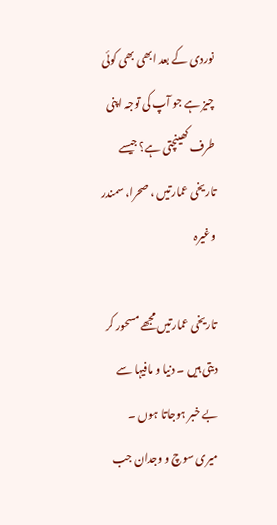نوردی کے بعد ابھی بھی کوئی چیز ہے جو آپ کی توجہ اپنی طرف کھینچتی ہے؟ جیسے تاریخی عمارتیں ، صحرا، سمندر وغیرہ

تاریخی عمارتیں مجھے مسحور کر دیتی ہیں ۔ دنیا و مافیہا سے بے خبر ہوجاتا ہوں ۔
میری سوچ و وجدان جب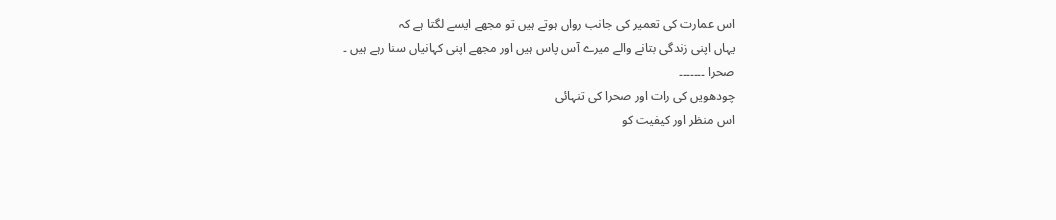اس عمارت کی تعمیر کی جانب رواں ہوتے ہیں تو مجھے ایسے لگتا ہے کہ
یہاں اپنی زندگی بتانے والے میرے آس پاس ہیں اور مجھے اپنی کہانیاں سنا رہے ہیں ۔
صحرا ۔۔۔۔۔۔۔
چودھویں کی رات اور صحرا کی تنہائی
اس منظر اور کیفیت کو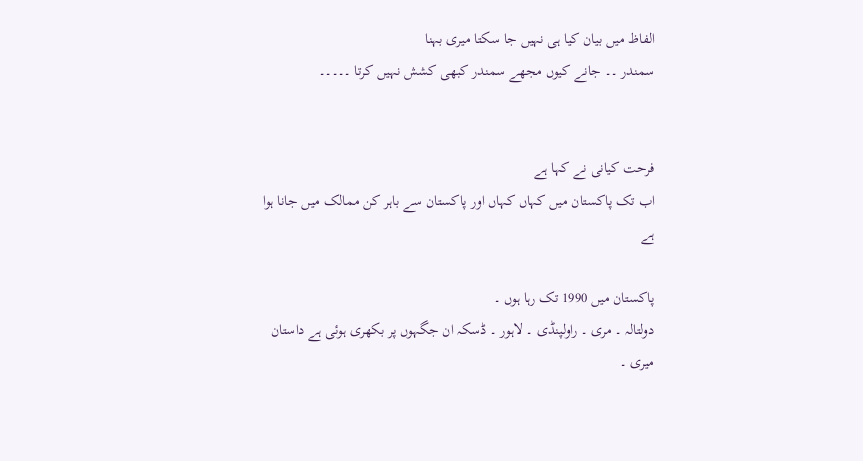الفاظ میں بیان کیا ہی نہیں جا سکتا میری بہنا
سمندر ۔۔ جانے کیوں مجھے سمندر کبھی کشش نہیں کرتا ۔۔۔۔۔


فرحت کیانی نے کہا ہے
اب تک پاکستان میں کہاں کہاں اور پاکستان سے باہر کن ممالک میں جانا ہوا ہے

پاکستان میں 1990 تک رہا ہوں ۔
دولتالہ ۔ مری ۔ راولپنڈی ۔ لاہور ۔ ڈسکہ ان جگہوں پر بکھری ہوئی ہے داستان میری ۔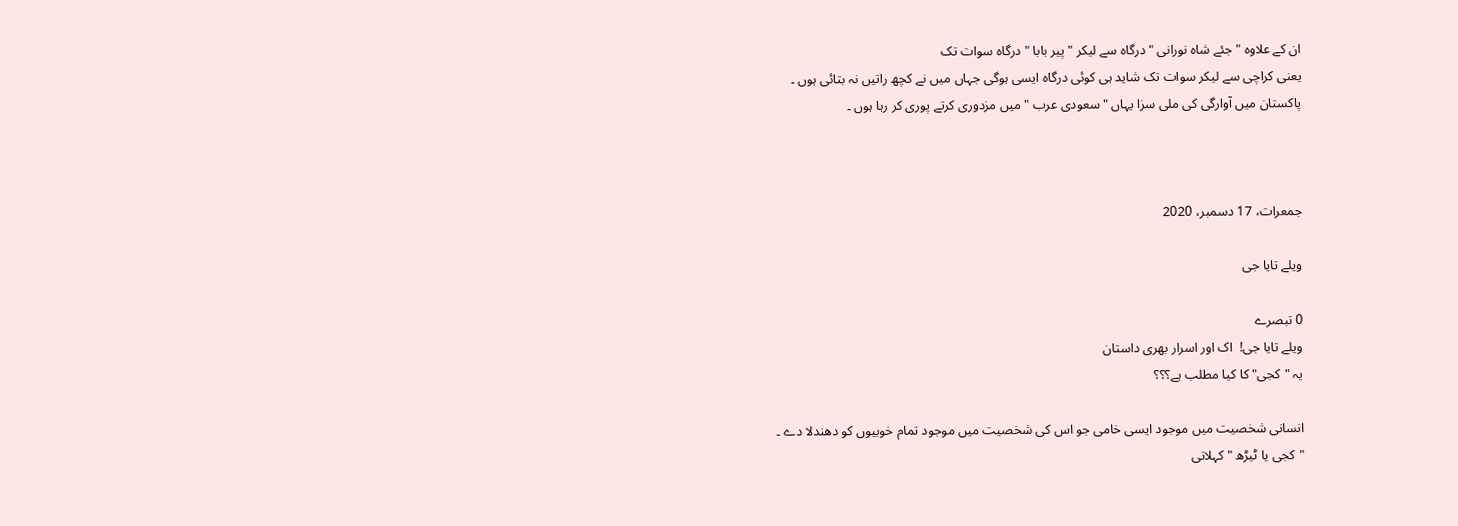ان کے علاوہ " جئے شاہ نورانی " درگاہ سے لیکر " پیر بابا " درگاہ سوات تک
یعنی کراچی سے لیکر سوات تک شاید ہی کوئی درگاہ ایسی ہوگی جہاں میں نے کچھ راتیں نہ بتائی ہوں ۔
پاکستان میں آوارگی کی ملی سزا یہاں " سعودی عرب " میں مزدوری کرتے پوری کر رہا ہوں ۔



جمعرات، 17 دسمبر، 2020

ویلے تایا جی

0 تبصرے
ویلے تایا جی!  اک اور اسرار بھری داستان
یہ "کجی" کا کیا مطلب ہے؟؟؟

انسانی شخصیت میں موجود ایسی خامی جو اس کی شخصیت میں موجود تمام خوبیوں کو دھندلا دے ۔
"کجی یا ٹیڑھ " کہلاتی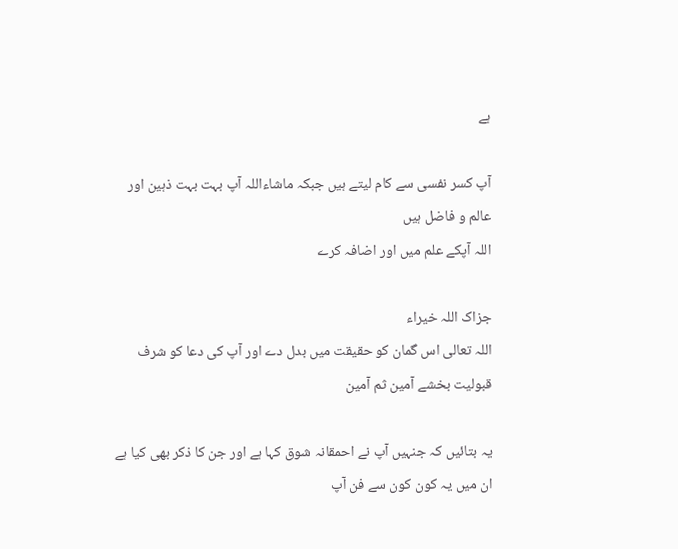ہے

آپ کسر نفسی سے کام لیتے ہیں جبکہ ماشاءاللہ آپ بہت بہت ذہین اور عالم و فاضل ہیں
اللہ آپکے علم میں اور اضافہ کرے

جزاک اللہ خیراء
اللہ تعالی اس گمان کو حقیقت میں بدل دے اور آپ کی دعا کو شرف قبولیت بخشے آمین ثم آمین

یہ بتائیں کہ جنہیں آپ نے احمقانہ شوق کہا ہے اور جن کا ذکر بھی کیا ہے
ان میں یہ کون کون سے فن آپ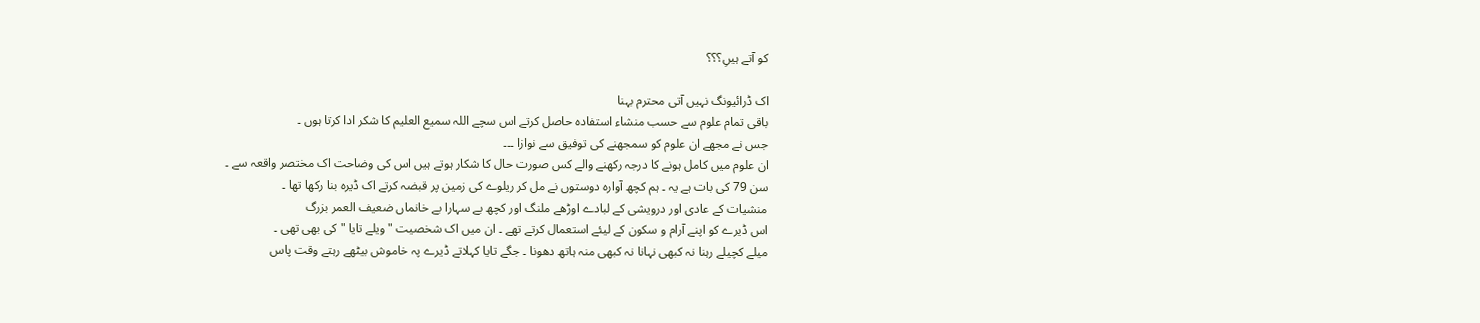کو آتے ہیںِ؟؟؟

اک ڈرائیونگ نہیں آتی محترم بہنا
باقی تمام علوم سے حسب منشاء استفادہ حاصل کرتے اس سچے اللہ سمیع العلیم کا شکر ادا کرتا ہوں ۔
جس نے مجھے ان علوم کو سمجھنے کی توفیق سے نوازا ۔۔۔
ان علوم میں کامل ہونے کا درجہ رکھنے والے کس صورت حال کا شکار ہوتے ہیں اس کی وضاحت اک مختصر واقعہ سے ۔
سن 79 کی بات ہے یہ ۔ ہم کچھ آوارہ دوستوں نے مل کر ریلوے کی زمین پر قبضہ کرتے اک ڈیرہ بنا رکھا تھا ۔
منشیات کے عادی اور درویشی کے لبادے اوڑھے ملنگ اور کچھ بے سہارا بے خانماں ضعیف العمر بزرگ
اس ڈیرے کو اپنے آرام و سکون کے لیئے استعمال کرتے تھے ۔ ان میں اک شخصیت " ویلے تایا " کی بھی تھی ۔
میلے کچیلے رہنا نہ کبھی نہانا نہ کبھی منہ ہاتھ دھونا ۔ جگے تایا کہلاتے ڈیرے پہ خاموش بیٹھے رہتے وقت پاس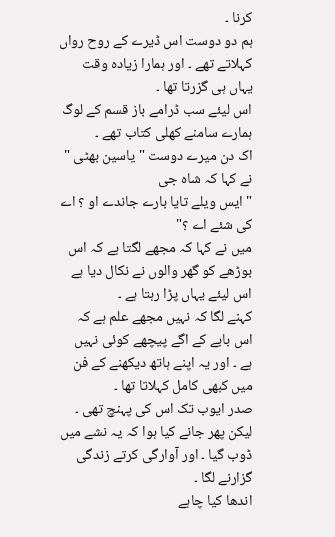کرنا ۔
ہم دو دوست اس ڈیرے کے روح رواں کہلاتے تھے ۔ اور ہمارا زیادہ وقت یہاں ہی گزرتا تھا ۔
اس لیئے سب ڈرامے باز قسم کے لوگ ہمارے سامنے کھلی کتاب تھے ۔
اک دن میرے دوست " یاسین بھٹی " نے کہا کہ شاہ جی
" ایس ویلے تایا بارے جاندے او ؟ اے کی شئے اے ؟"
میں نے کہا کہ مجھے لگتا ہے کہ اس بوڑھے کو گھر والوں نے نکال دیا ہے اس لیئے یہاں پڑا رہتا ہے ۔
کہنے لگا کہ نہیں مجھے علم ہے کہ اس بابے کے اگے پیچھے کوئی نہیں ہے ۔ اور یہ اپنے ہاتھ دیکھنے کے فن میں کبھی کامل کہلاتا تھا ۔
صدر ایوب تک اس کی پہنچ تھی ۔ لیکن پھر جانے کیا ہوا کہ یہ نشے میں ڈوب گیا ۔ اور آوارگی کرتے زندگی گزارنے لگا ۔
اندھا کیا چاہے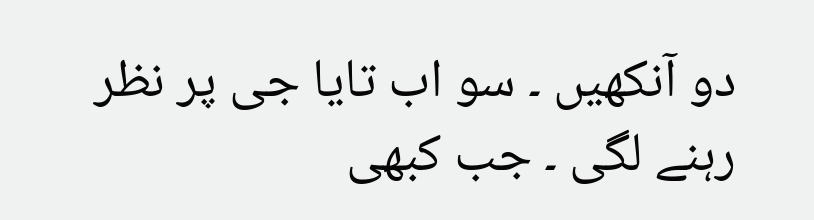دو آنکھیں ۔ سو اب تایا جی پر نظر رہنے لگی ۔ جب کبھی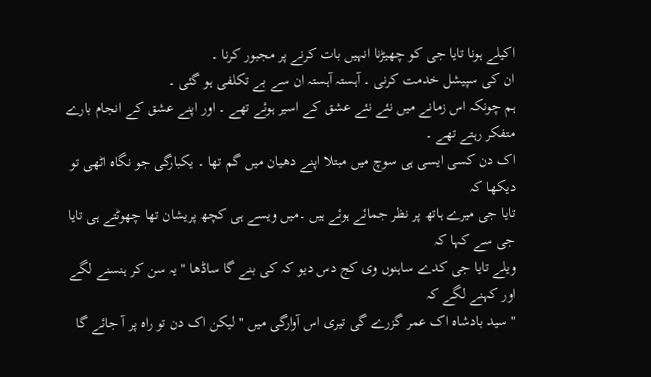اکیلے ہونا تایا جی کو چھیڑنا انہیں بات کرنے پر مجبور کرنا ۔
ان کی سپیشل خدمت کرنی ۔ آہستہ آہستہ ان سے بے تکلفی ہو گئی ۔
ہم چونکہ اس زمانے میں نئے نئے عشق کے اسیر ہوئے تھے ۔ اور اپنے عشق کے انجام بارے متفکر رہتے تھے ۔
اک دن کسی ایسی ہی سوچ میں مبتلا اپنے دھیان میں گم تھا ۔ یکبارگی جو نگاہ اٹھی تو دیکھا کہ
تایا جی میرے ہاتھ پر نظر جمائے ہوئے ہیں ۔میں ویسے ہی کچھ پریشان تھا چھوٹتے ہی تایا جی سے کہا کہ
ویلے تایا جی کدے ساہنوں وی کج دس دیو کہ کی بنے گا ساڈھا " یہ سن کر ہنسنے لگے اور کہنے لگے کہ
" سید بادشاہ اک عمر گزرے گی تیری اس آوارگی میں " لیکن اک دن تو راہ پر آ جائے گا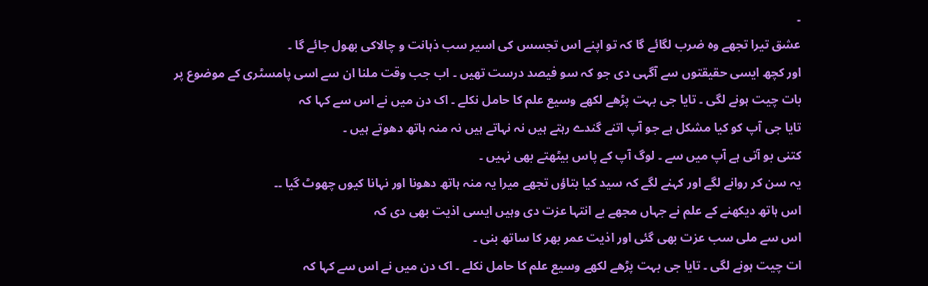۔
عشق تیرا تجھے وہ ضرب لگائے گا کہ تو اپنے اس تجسس کی اسیر سب ذہانت و چالاکی بھول جائے گا ۔
اور کچھ ایسی حقیقتوں سے آگہی دی جو کہ سو فیصد درست تھیں ۔ اب جب وقت ملنا ان سے اسی پامسٹری کے موضوع پر
بات چیت ہونے لگی ۔ تایا جی بہت پڑھے لکھے وسیع علم کا حامل نکلے ۔ اک دن میں نے اس سے کہا کہ
تایا جی آپ کو کیا مشکل ہے جو آپ اتنے گندے رہتے ہیں نہ نہاتے ہیں نہ منہ ہاتھ دھوتے ہیں ۔
کتنی بو آتی ہے آپ میں سے ۔ لوگ آپ کے پاس بیٹھتے بھی نہیں ۔
یہ سن کر روانے لگے اور کہنے لگے کہ سید کیا بتاؤں تجھے میرا یہ منہ ہاتھ دھونا اور نہانا کیوں چھوٹ گیا ۔۔
اس ہاتھ دیکھنے کے علم نے جہاں مجھے بے انتہا عزت دی وہیں ایسی اذیت بھی دی کہ
اس سے ملی سب عزت بھی گئی اور اذیت عمر بھر کا ساتھ بنی ۔
ات چیت ہونے لگی ۔ تایا جی بہت پڑھے لکھے وسیع علم کا حامل نکلے ۔ اک دن میں نے اس سے کہا کہ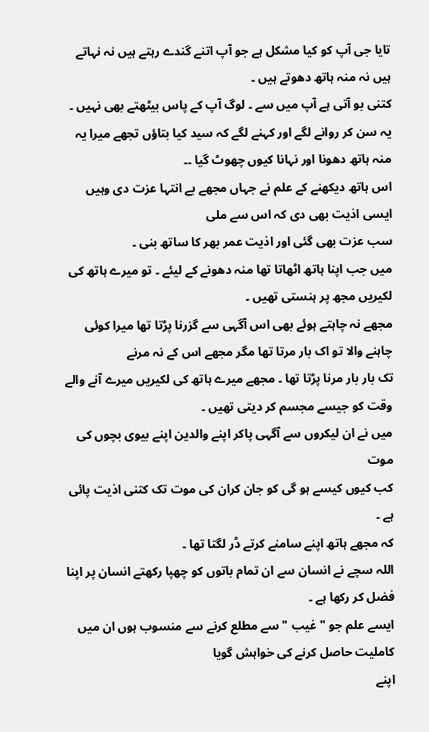تایا جی آپ کو کیا مشکل ہے جو آپ اتنے گندے رہتے ہیں نہ نہاتے ہیں نہ منہ ہاتھ دھوتے ہیں ۔
کتنی بو آتی ہے آپ میں سے ۔ لوگ آپ کے پاس بیٹھتے بھی نہیں ۔
یہ سن کر روانے لگے اور کہنے لگے کہ سید کیا بتاؤں تجھے میرا یہ منہ ہاتھ دھونا اور نہانا کیوں چھوٹ گیا ۔۔
اس ہاتھ دیکھنے کے علم نے جہاں مجھے بے انتہا عزت دی وہیں ایسی اذیت بھی دی کہ اس سے ملی
سب عزت بھی گئی اور اذیت عمر بھر کا ساتھ بنی ۔
میں جب اپنا ہاتھ اٹھاتا تھا منہ دھونے کے لیئے ۔ تو میرے ہاتھ کی لکیریں مجھ پر ہنستی تھیں ۔
مجھے نہ چاہتے ہوئے بھی اس آگہی سے گزرنا پڑتا تھا میرا کوئی چاہنے والا تو اک بار مرتا تھا مگر مجھے اس کے نہ مرنے
تک بار بار مرنا پڑتا تھا ۔ مجھے میرے ہاتھ کی لکیریں میرے آنے والے وقت کو جیسے مجسم کر دیتی تھیں ۔
میں نے ان لیکروں سے آگہی پاکر اپنے والدین اپنے بیوی بچوں کی موت
کب کیوں کیسے ہو گی کو جان کران کی موت تک کتنی اذیت پائی ہے ۔
کہ مجھے ہاتھ اپنے سامنے کرتے ڈر لگتا تھا ۔
اللہ سچے نے انسان سے ان تمام باتوں کو چھپا رکھتے انسان پر اپنا فضل کر رکھا ہے ۔
ایسے علم جو " غیب " سے مطلع کرنے سے منسوب ہوں ان میں کاملیت حاصل کرنے کی خواہش گویا
اپنے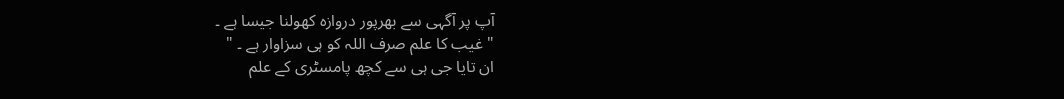آپ پر آگہی سے بھرپور دروازہ کھولنا جیسا ہے ۔
" غیب کا علم صرف اللہ کو ہی سزاوار ہے ۔ "
ان تایا جی ہی سے کچھ پامسٹری کے علم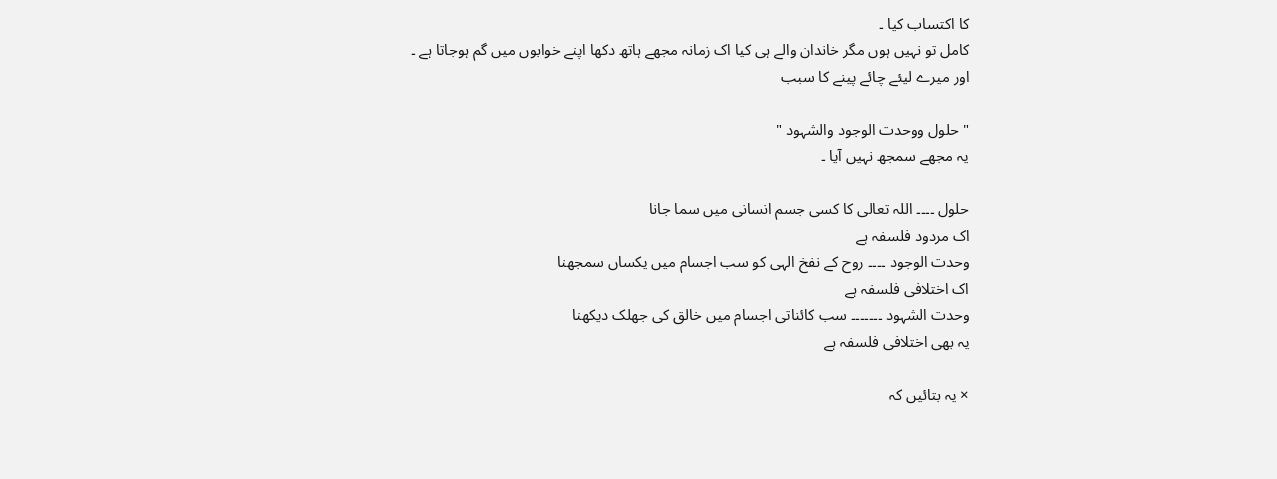کا اکتساب کیا ۔
کامل تو نہیں ہوں مگر خاندان والے ہی کیا اک زمانہ مجھے ہاتھ دکھا اپنے خوابوں میں گم ہوجاتا ہے ۔
اور میرے لیئے چائے پینے کا سبب

" حلول ووحدت الوجود والشہود "
یہ مجھے سمجھ نہیں آیا ۔

حلول ۔۔۔۔ اللہ تعالی کا کسی جسم انسانی میں سما جانا
اک مردود فلسفہ ہے
وحدت الوجود ۔۔۔۔ روح کے نفخ الہی کو سب اجسام میں یکساں سمجھنا
اک اختلافی فلسفہ ہے
وحدت الشہود ۔۔۔۔۔۔۔ سب کائناتی اجسام میں خالق کی جھلک دیکھنا
یہ بھی اختلافی فلسفہ ہے

× یہ بتائیں کہ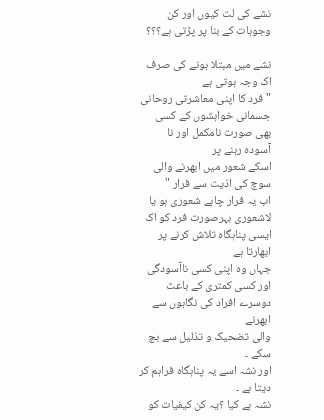نشے کی لت کیوں اور کن وجوہات کے بنا پر پڑتی ہے؟؟؟

نشے میں مبتلا ہونے کی صرف اک وجہ ہوتی ہے
" فرد کا اپنی معاشرتی روحانی جسمانی خواہشوں کے کسی بھی صورت نامکمل اور نا آسودہ رہنے پر
اسکے شعور میں ابھرنے والی سوچ کی اذیت سے فرار "
اب یہ فرار چاہے شعوری ہو یا لاشعوری بہرصورت فرد کو اک ایسی پناہگاہ تلاش کرنے پر ابھارتا ہے
جہاں وہ اپنی کسی ناآسودگی اور کسی کمتری کے باعث دوسرے افراد کی نگاہوں سے ابھرنے
والی تضحیک و تذلیل سے بچ سکے ۔
اور نشہ اسے یہ پناہگاہ فراہم کر دیتا ہے ۔
نشہ ہے کیا ؟یہ کن کیفیات کو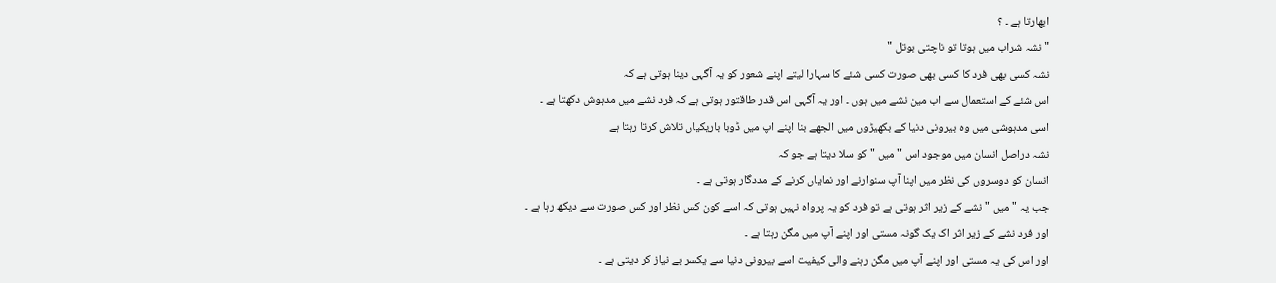ابھارتا ہے ۔ ؟
" نشہ شراب میں ہوتا تو ناچتی بوتل "
نشہ کسی بھی فرد کا کسی بھی صورت کسی شئے کا سہارا لیتے اپنے شعور کو یہ آگہی دینا ہوتی ہے کہ
اس شئے کے استعمال سے اب مین نشے میں ہوں ۔ اور یہ آگہی اس قدر طاقتور ہوتی ہے کہ فرد نشے میں مدہوش دکھتا ہے ۔
اسی مدہوشی میں وہ بیرونی دنیا کے بکھیڑوں میں الجھے بنا اپنے اپ میں ڈوبا باریکیاں تلاش کرتا رہتا ہے
نشہ دراصل انسان میں موجود اس " میں " کو سلا دیتا ہے جو کہ
انسان کو دوسروں کی نظر میں اپنا آپ سنوارنے اور نمایاں کرنے کے مددگار ہوتی ہے ۔
جب یہ " میں " نشے کے زیر اثر ہوتی ہے تو فرد کو یہ پرواہ نہیں ہوتی کہ اسے کون کس نظر اور کس صورت سے دیکھ رہا ہے ۔
اور فرد نشے کے زیر اثر اک یک گونہ مستی اور اپنے آپ میں مگن رہتا ہے ۔
اور اس کی یہ مستی اور اپنے آپ میں مگن رہنے والی کیفیت اسے بیرونی دنیا سے یکسر بے نیاز کر دیتی ہے ۔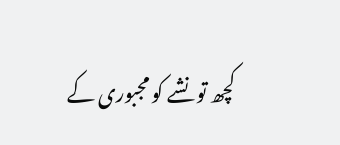کچھ تو نشے کو مجبوری کے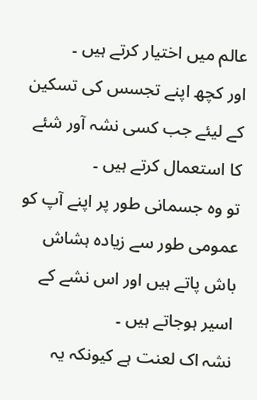عالم میں اختیار کرتے ہیں ۔
اور کچھ اپنے تجسس کی تسکین کے لیئے جب کسی نشہ آور شئے کا استعمال کرتے ہیں ۔
تو وہ جسمانی طور پر اپنے آپ کو عمومی طور سے زیادہ ہشاش باش پاتے ہیں اور اس نشے کے اسیر ہوجاتے ہیں ۔
نشہ اک لعنت ہے کیونکہ یہ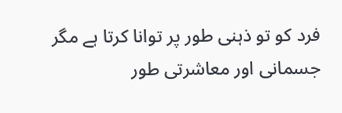فرد کو تو ذہنی طور پر توانا کرتا ہے مگر جسمانی اور معاشرتی طور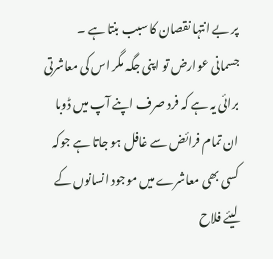پر بے انتہا نقصان کا سبب بنتا ہے ۔
جسمانی عوارض تو اپنی جگہ مگر اس کی معاشرتی برائی یہ ہے کہ فرد صرف اپنے آپ میں ڈوبا
ان تمام فرائض سے غافل ہو جاتا ہے جوکہ کسی بھی معاشرے میں موجود انسانوں کے لیئے فلاح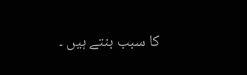کا سبب بنتے ہیں ۔